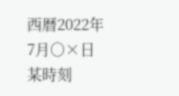西暦2022年
7月○×日
某時刻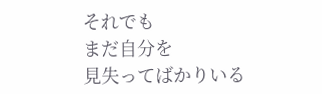それでも
まだ自分を
見失ってばかりいる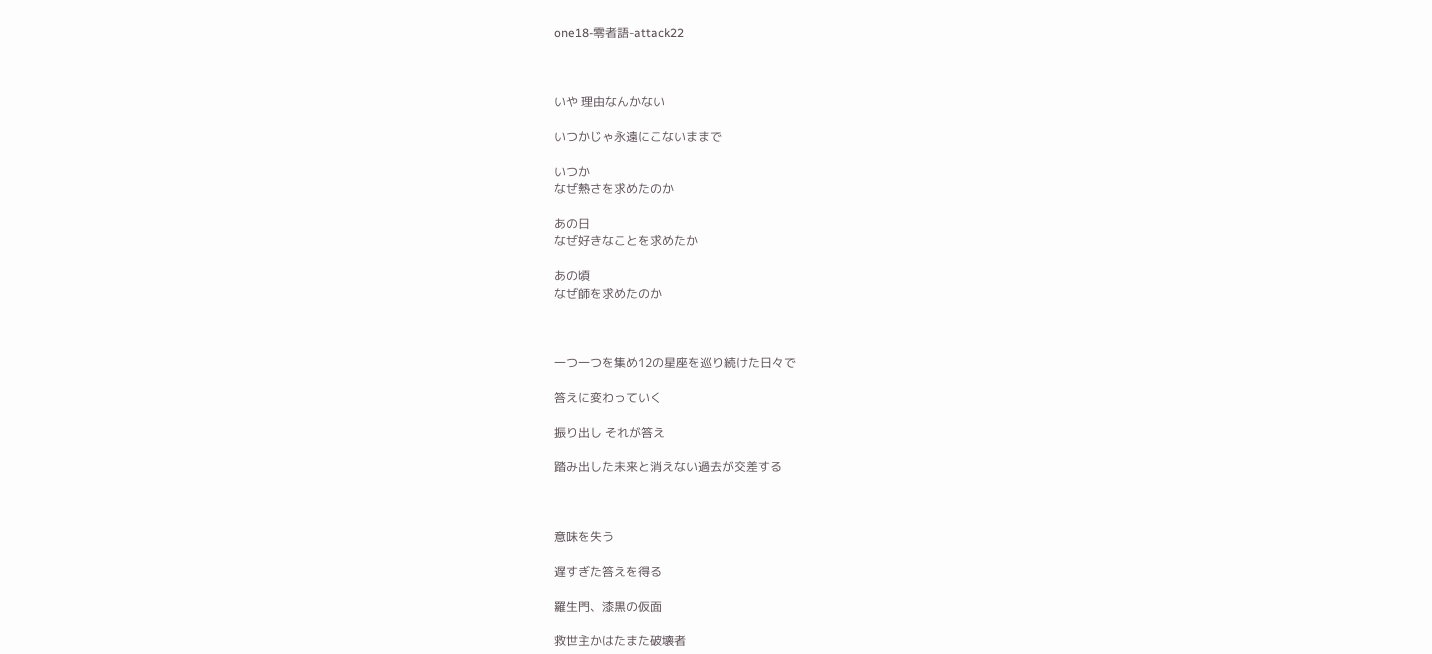one18-零者語-attack22



いや 理由なんかない

いつかじゃ永遠にこないままで

いつか
なぜ熱さを求めたのか

あの日
なぜ好きなことを求めたか

あの頃
なぜ師を求めたのか



一つ一つを集め12の星座を巡り続けた日々で

答えに変わっていく

振り出し それが答え

踏み出した未来と消えない過去が交差する



意味を失う

遅すぎた答えを得る

羅生門、漆黒の仮面

救世主かはたまた破壊者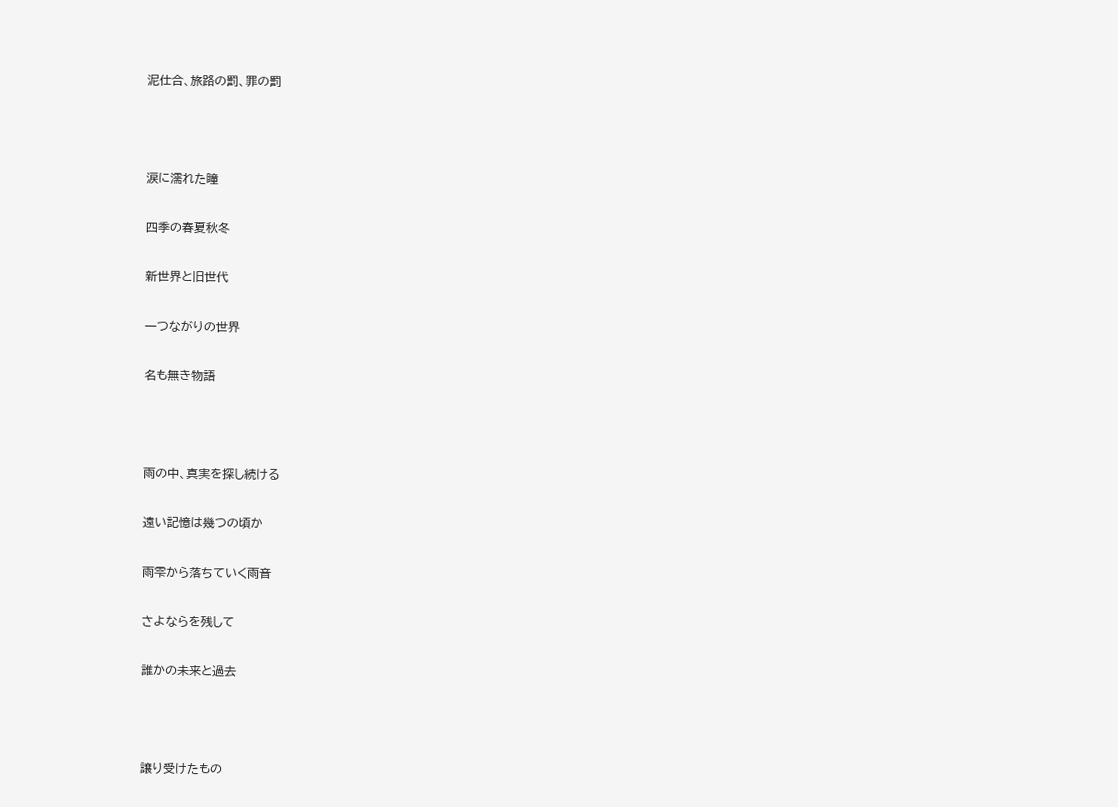泥仕合、旅路の罰、罪の罰



涙に濡れた瞳

四季の春夏秋冬

新世界と旧世代

一つながりの世界

名も無き物語



雨の中、真実を探し続ける

遠い記憶は幾つの頃か

雨雫から落ちていく雨音

さよならを残して

誰かの未来と過去



譲り受けたもの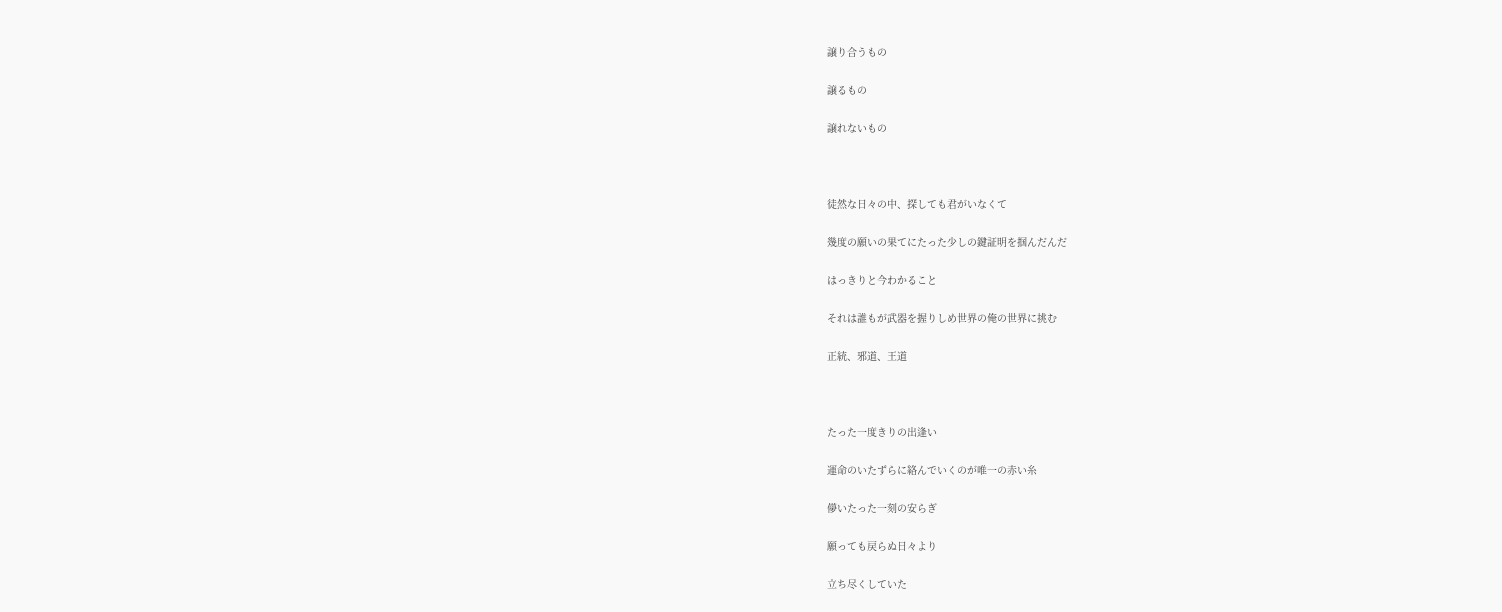譲り合うもの

譲るもの

譲れないもの



徒然な日々の中、探しても君がいなくて

幾度の願いの果てにたった少しの鍵証明を掴んだんだ

はっきりと今わかること

それは誰もが武器を握りしめ世界の俺の世界に挑む

正統、邪道、王道



たった一度きりの出逢い

運命のいたずらに絡んでいくのが唯一の赤い糸

儚いたった一刻の安らぎ

願っても戻らぬ日々より

立ち尽くしていた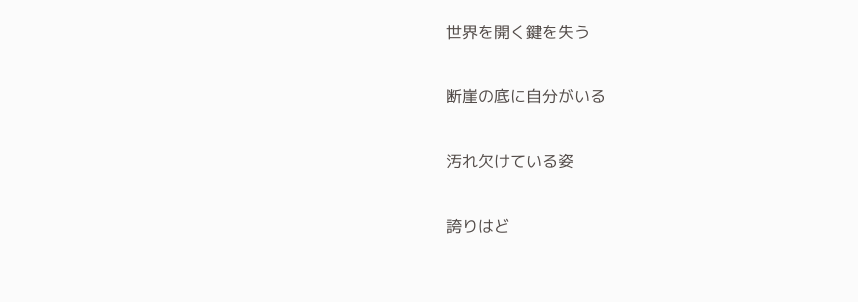世界を開く鍵を失う

断崖の底に自分がいる

汚れ欠けている姿

誇りはど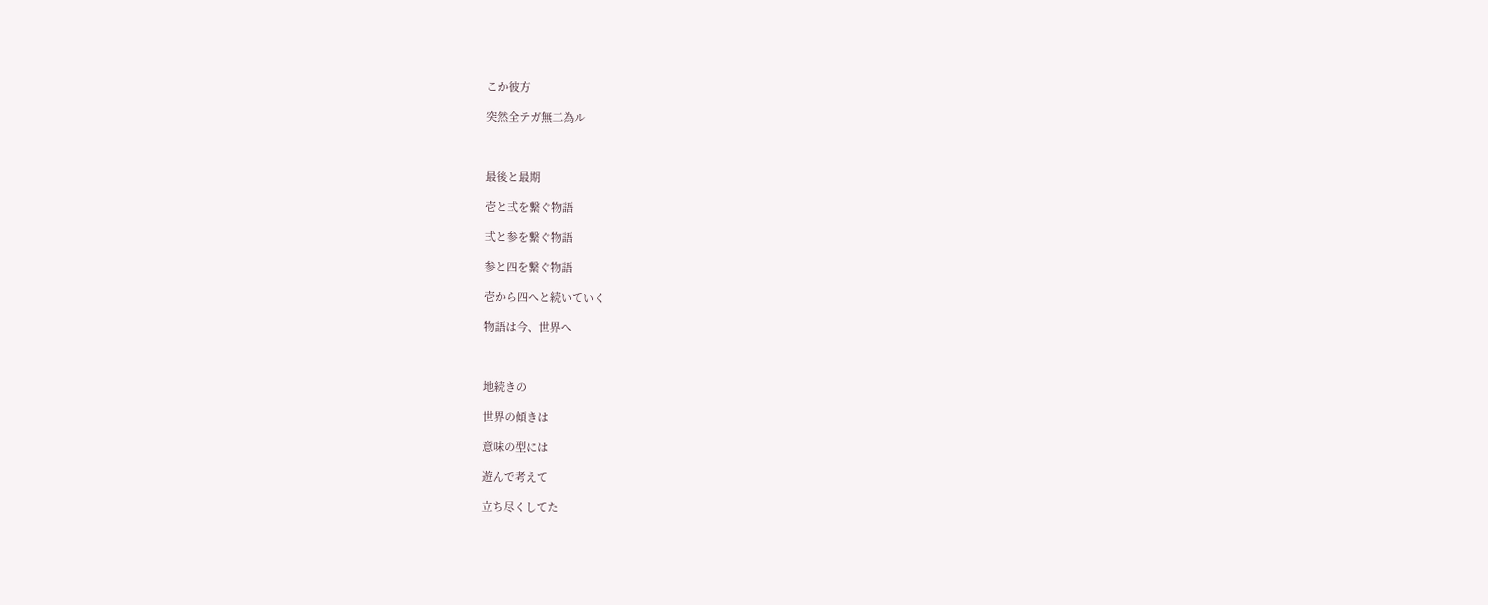こか彼方

突然全テガ無二為ル



最後と最期

壱と弍を繋ぐ物語

弍と参を繋ぐ物語

参と四を繋ぐ物語

壱から四へと続いていく

物語は今、世界へ



地続きの

世界の傾きは

意味の型には

遊んで考えて

立ち尽くしてた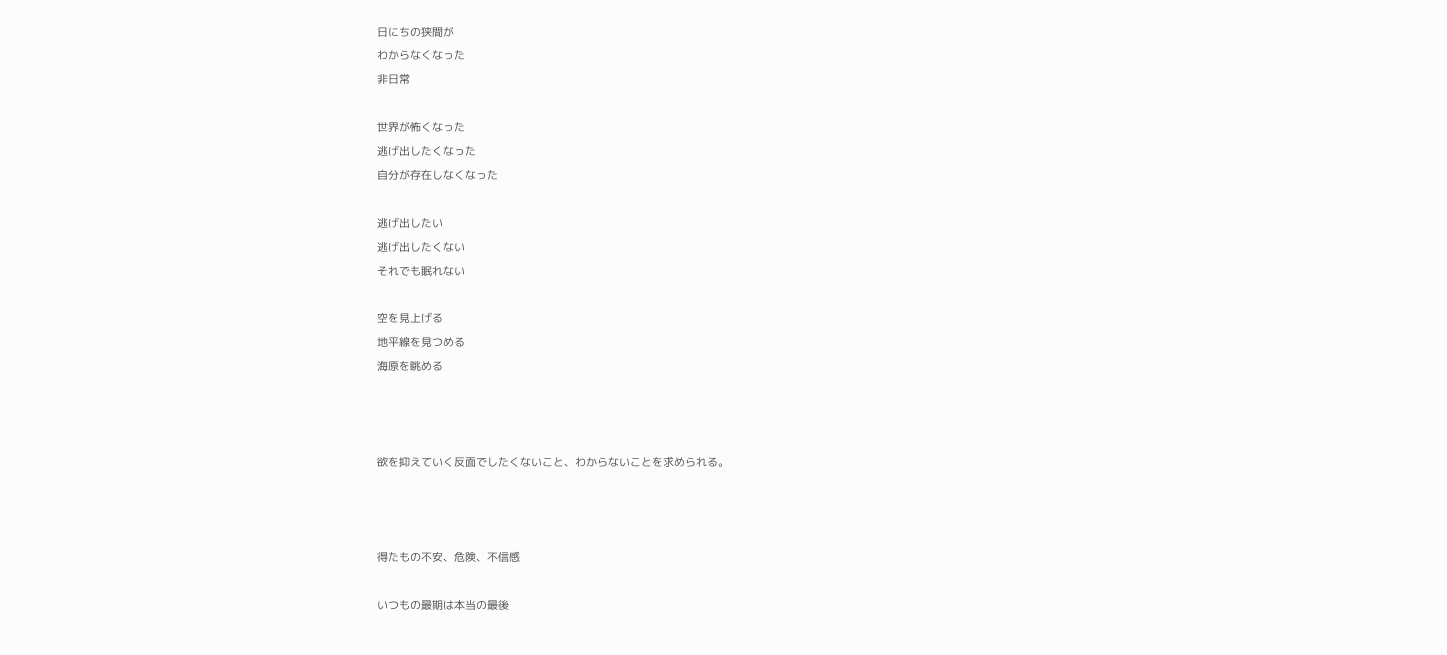日にちの狭間が
わからなくなった
非日常

世界が怖くなった
逃げ出したくなった
自分が存在しなくなった

逃げ出したい
逃げ出したくない
それでも眠れない

空を見上げる
地平線を見つめる
海原を眺める



欲を抑えていく反面でしたくないこと、わからないことを求められる。



得たもの不安、危険、不信感

いつもの最期は本当の最後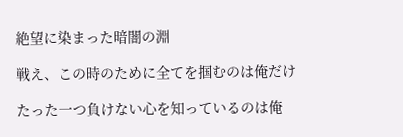絶望に染まった暗闇の淵

戦え、この時のために全てを掴むのは俺だけ

たった一つ負けない心を知っているのは俺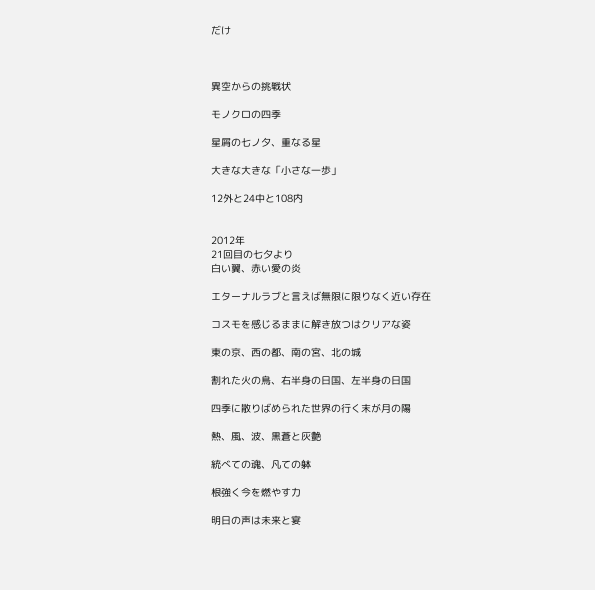だけ



異空からの挑戦状

モノクロの四季

星屑の七ノ夕、重なる星

大きな大きな「小さな一歩」

12外と24中と108内


2012年
21回目の七夕より
白い翼、赤い愛の炎

エターナルラブと言えば無限に限りなく近い存在

コスモを感じるままに解き放つはクリアな姿

東の京、西の都、南の宮、北の城

割れた火の鳥、右半身の日国、左半身の日国

四季に散りばめられた世界の行く末が月の陽

熱、風、波、黒蒼と灰艶

統べての魂、凡ての躰

根強く今を燃やす力

明日の声は未来と宴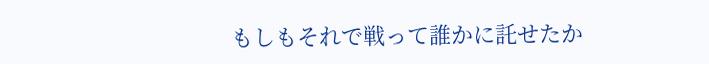もしもそれで戦って誰かに託せたか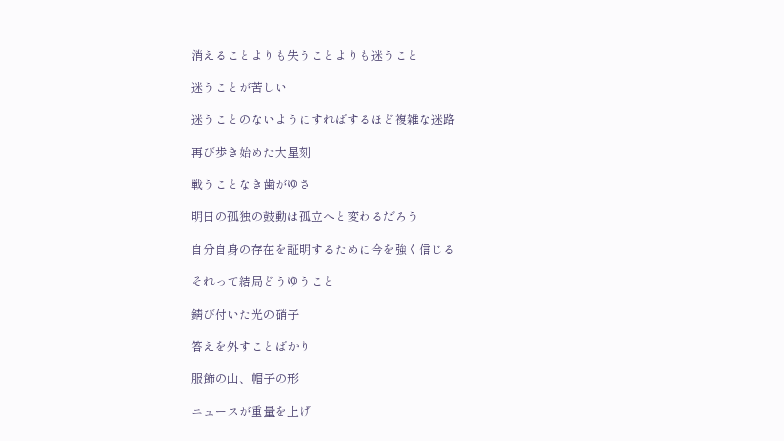消えることよりも失うことよりも迷うこと

迷うことが苦しい

迷うことのないようにすればするほど複雑な迷路

再び歩き始めた大星刻

戦うことなき歯がゆさ

明日の孤独の鼓動は孤立へと変わるだろう

自分自身の存在を証明するために今を強く信じる

それって結局どうゆうこと

錆び付いた光の硝子

答えを外すことばかり

服飾の山、帽子の形

ニュースが重量を上げ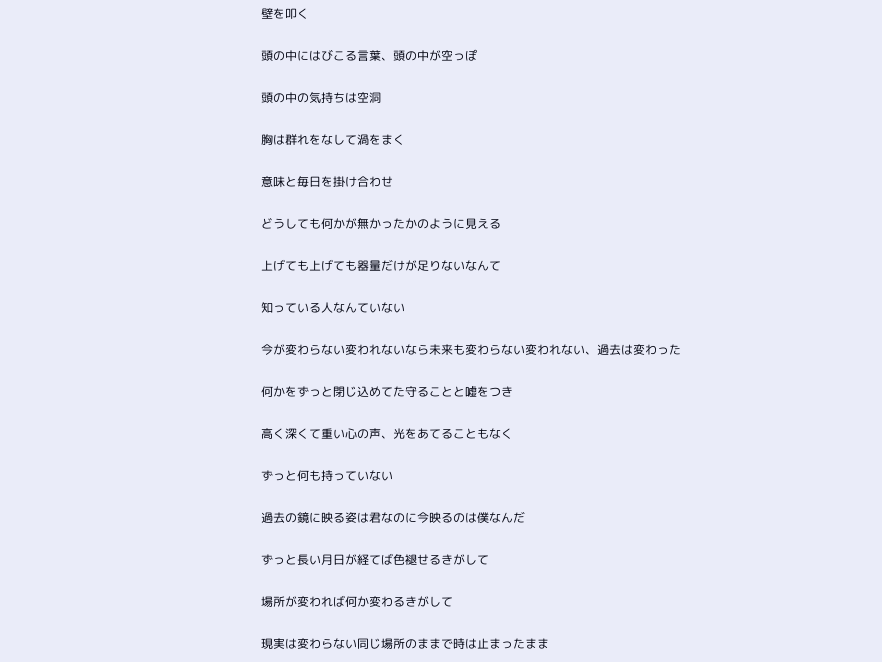壁を叩く

頭の中にはびこる言葉、頭の中が空っぽ

頭の中の気持ちは空洞

胸は群れをなして渦をまく

意味と毎日を掛け合わせ

どうしても何かが無かったかのように見える

上げても上げても器量だけが足りないなんて

知っている人なんていない

今が変わらない変われないなら未来も変わらない変われない、過去は変わった

何かをずっと閉じ込めてた守ることと嘘をつき

高く深くて重い心の声、光をあてることもなく

ずっと何も持っていない

過去の鏡に映る姿は君なのに今映るのは僕なんだ

ずっと長い月日が経てば色褪せるきがして

場所が変われば何か変わるきがして

現実は変わらない同じ場所のままで時は止まったまま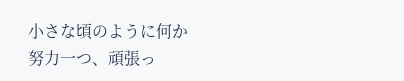小さな頃のように何か努力一つ、頑張っ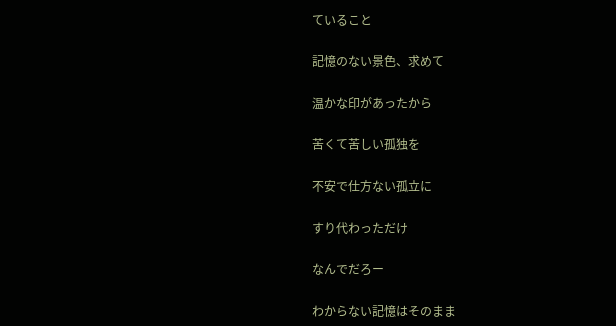ていること

記憶のない景色、求めて

温かな印があったから

苦くて苦しい孤独を

不安で仕方ない孤立に

すり代わっただけ

なんでだろー

わからない記憶はそのまま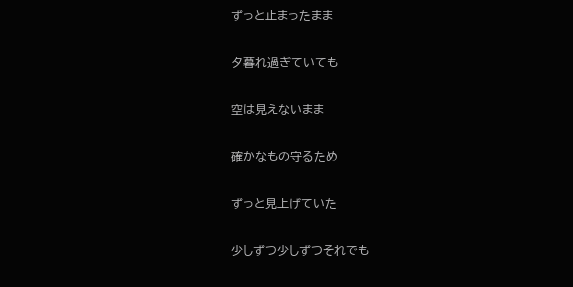ずっと止まったまま

夕暮れ過ぎていても

空は見えないまま

確かなもの守るため

ずっと見上げていた

少しずつ少しずつそれでも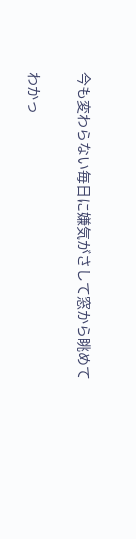今も変わらない毎日に嫌気がさして窓から眺めて

わかっ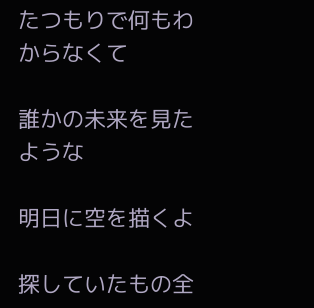たつもりで何もわからなくて

誰かの未来を見たような

明日に空を描くよ

探していたもの全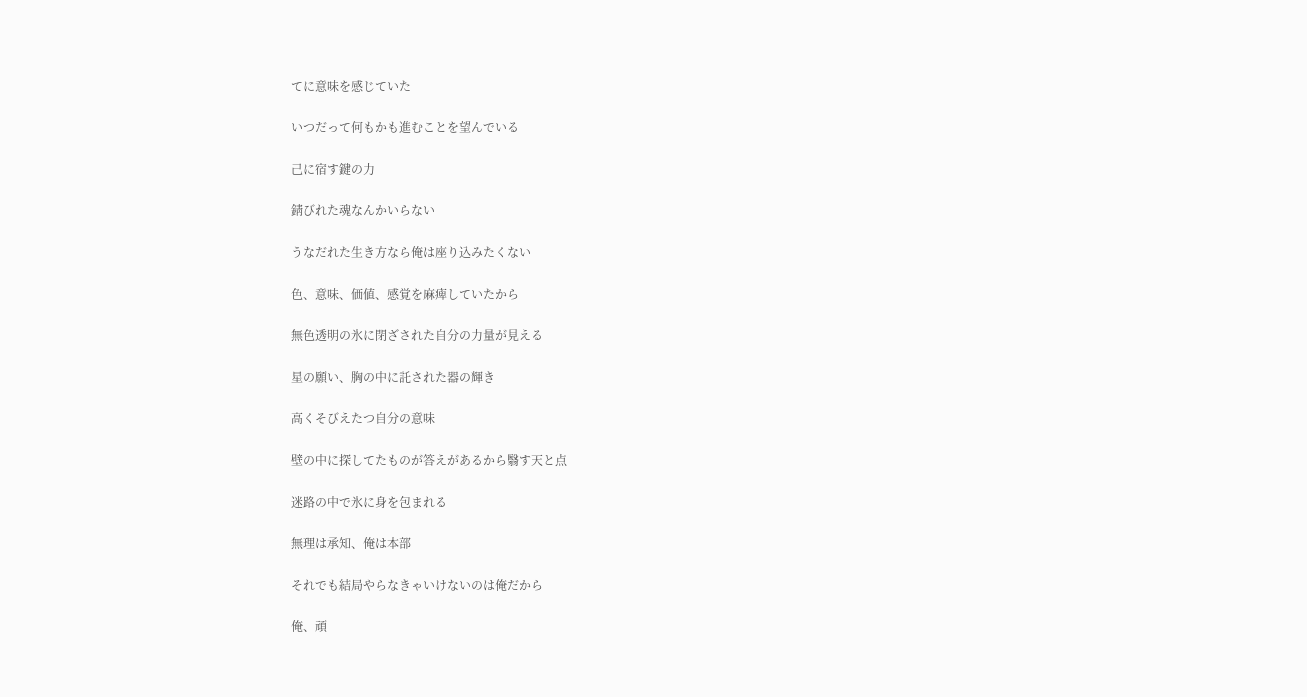てに意味を感じていた

いつだって何もかも進むことを望んでいる

己に宿す鍵の力

錆びれた魂なんかいらない

うなだれた生き方なら俺は座り込みたくない

色、意味、価値、感覚を麻痺していたから

無色透明の氷に閉ざされた自分の力量が見える

星の願い、胸の中に託された器の輝き

高くそびえたつ自分の意味

壁の中に探してたものが答えがあるから翳す天と点

迷路の中で氷に身を包まれる

無理は承知、俺は本部

それでも結局やらなきゃいけないのは俺だから

俺、頑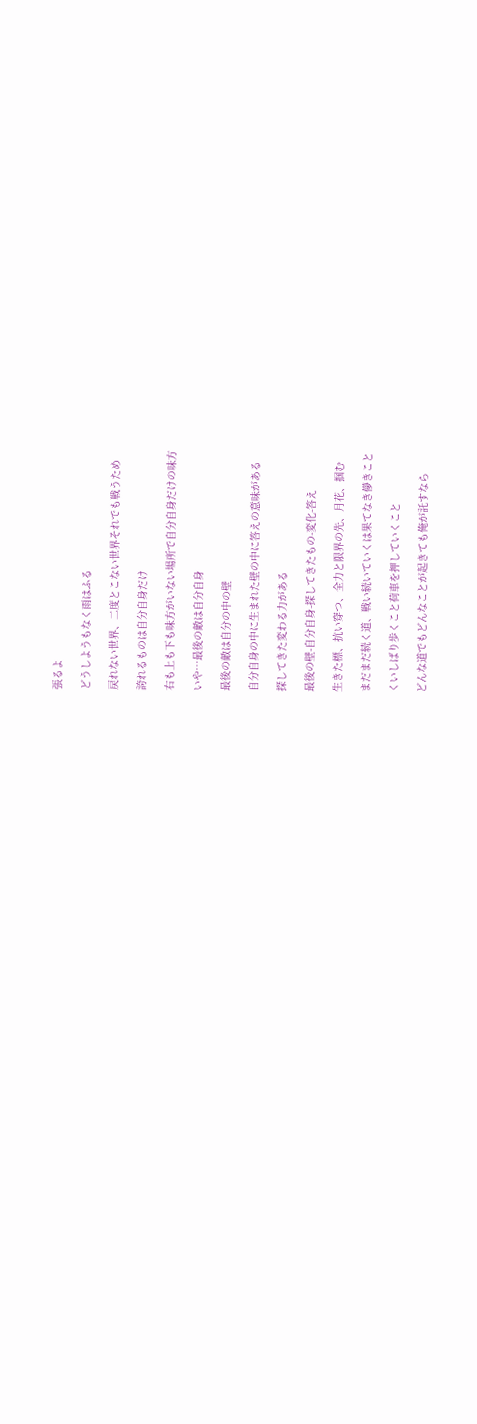張るよ

どうしようもなく雨はふる

戻れない世界、二度とこない世界それでも戦うため

誇れるものは自分自身だけ

右も上も下も味方がいない場所で自分自身だけの味方

いや…最後の敵は自分自身

最後の敵は自分の中の壁

自分自身の中に生まれた壁の中に答えの意味がある

探してきた変わる力がある

最後の壁-自分自身-探してきたもの-変化-答え

生きた標、抗い穿つ、全力と限界の先、月花、掴む

まだまだ続く道、戦い続いていくは果てなき儚きこと

くいしばり歩くこと荷車を押していくこと

どんな道でもどんなことが起きても俺が託すなら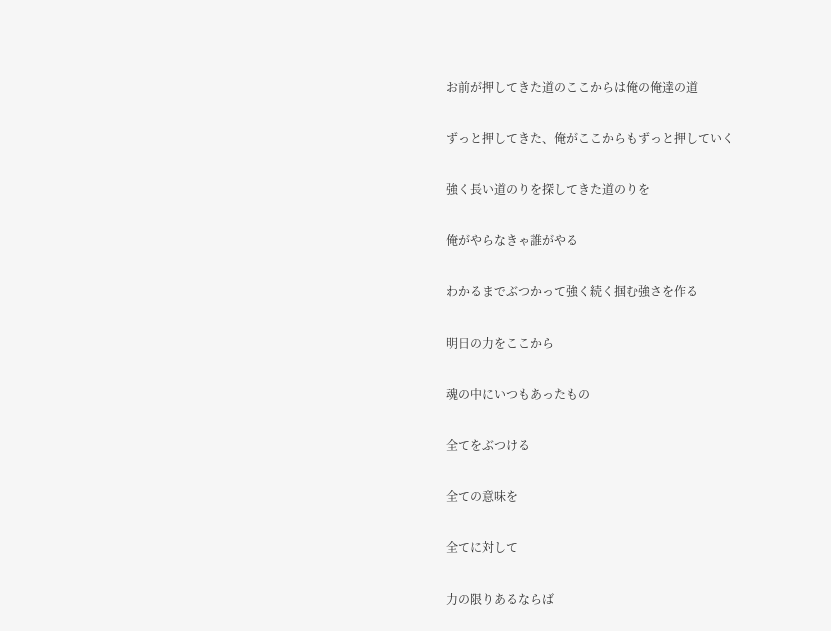お前が押してきた道のここからは俺の俺達の道

ずっと押してきた、俺がここからもずっと押していく

強く長い道のりを探してきた道のりを

俺がやらなきゃ誰がやる

わかるまでぶつかって強く続く掴む強さを作る

明日の力をここから

魂の中にいつもあったもの

全てをぶつける

全ての意味を

全てに対して

力の限りあるならば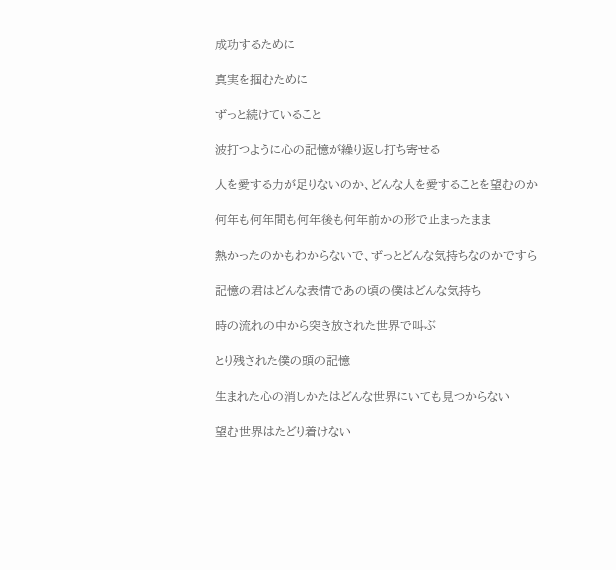成功するために

真実を掴むために

ずっと続けていること

波打つように心の記憶が繰り返し打ち寄せる

人を愛する力が足りないのか、どんな人を愛することを望むのか

何年も何年間も何年後も何年前かの形で止まったまま

熱かったのかもわからないで、ずっとどんな気持ちなのかですら

記憶の君はどんな表情であの頃の僕はどんな気持ち

時の流れの中から突き放された世界で叫ぶ

とり残された僕の頭の記憶

生まれた心の消しかたはどんな世界にいても見つからない

望む世界はたどり着けない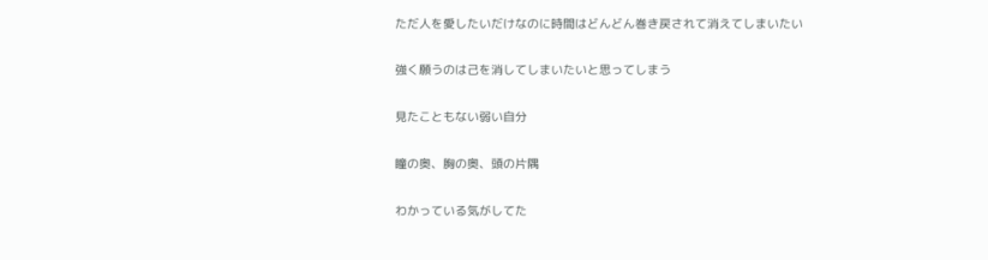ただ人を愛したいだけなのに時間はどんどん巻き戻されて消えてしまいたい

強く願うのは己を消してしまいたいと思ってしまう

見たこともない弱い自分

瞳の奥、胸の奥、頭の片隅

わかっている気がしてた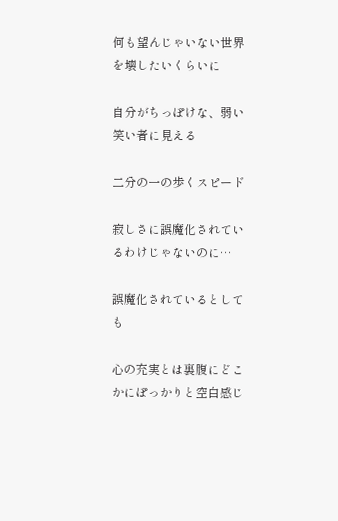何も望んじゃいない世界を壊したいくらいに

自分がちっぽけな、弱い笑い者に見える

二分の一の歩くスピード

寂しさに誤魔化されているわけじゃないのに…

誤魔化されているとしても

心の充実とは裏腹にどこかにぽっかりと空白感じ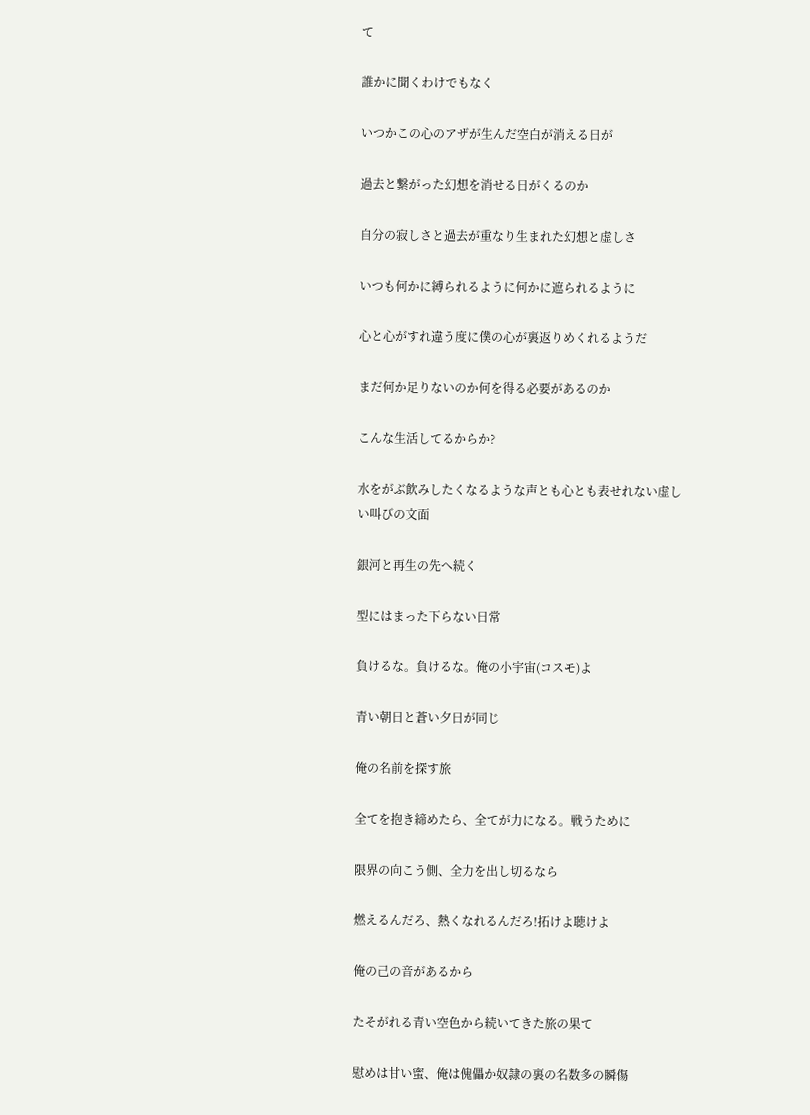て

誰かに聞くわけでもなく

いつかこの心のアザが生んだ空白が消える日が

過去と繋がった幻想を消せる日がくるのか

自分の寂しさと過去が重なり生まれた幻想と虚しさ

いつも何かに縛られるように何かに遮られるように

心と心がすれ違う度に僕の心が裏返りめくれるようだ

まだ何か足りないのか何を得る必要があるのか

こんな生活してるからか?

水をがぶ飲みしたくなるような声とも心とも表せれない虚しい叫びの文面

銀河と再生の先へ続く

型にはまった下らない日常

負けるな。負けるな。俺の小宇宙(コスモ)よ

青い朝日と蒼い夕日が同じ

俺の名前を探す旅

全てを抱き締めたら、全てが力になる。戦うために

限界の向こう側、全力を出し切るなら

燃えるんだろ、熱くなれるんだろ!拓けよ聴けよ

俺の己の音があるから

たそがれる青い空色から続いてきた旅の果て

慰めは甘い蜜、俺は傀儡か奴隷の裏の名数多の瞬傷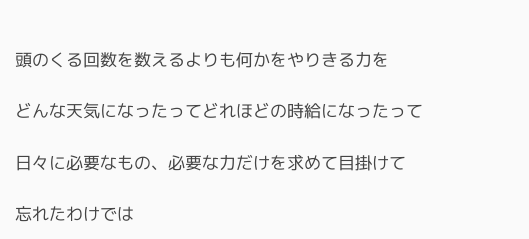頭のくる回数を数えるよりも何かをやりきる力を

どんな天気になったってどれほどの時給になったって

日々に必要なもの、必要な力だけを求めて目掛けて

忘れたわけでは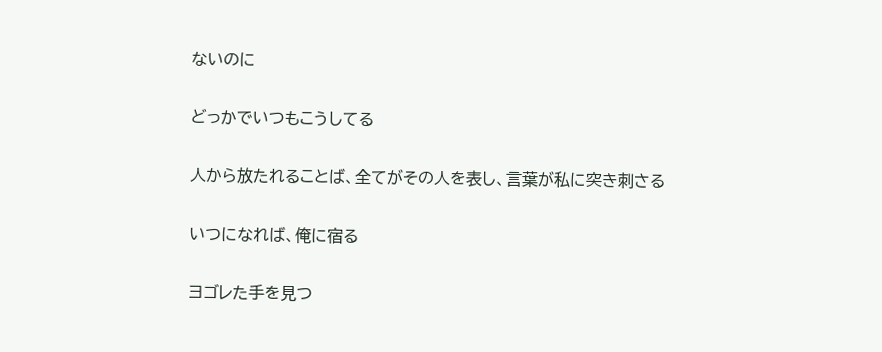ないのに

どっかでいつもこうしてる

人から放たれることば、全てがその人を表し、言葉が私に突き刺さる

いつになれば、俺に宿る

ヨゴレた手を見つ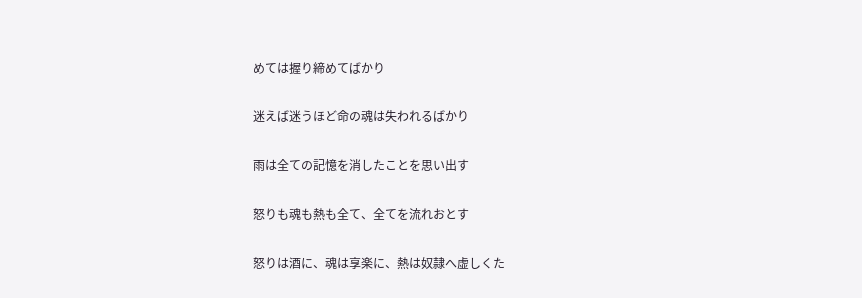めては握り締めてばかり

迷えば迷うほど命の魂は失われるばかり

雨は全ての記憶を消したことを思い出す

怒りも魂も熱も全て、全てを流れおとす

怒りは酒に、魂は享楽に、熱は奴隷へ虚しくた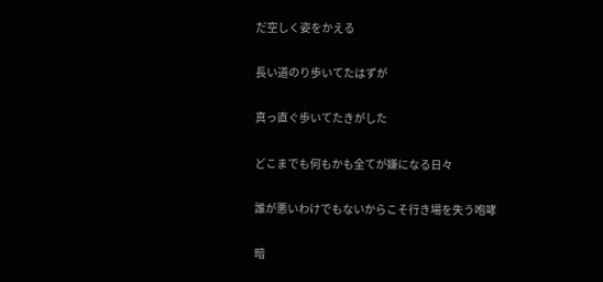だ空しく姿をかえる

長い道のり歩いてたはずが

真っ直ぐ歩いてたきがした

どこまでも何もかも全てが嫌になる日々

誰が悪いわけでもないからこそ行き場を失う咆哮

暗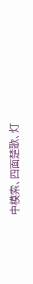中模索、四面楚歌、灯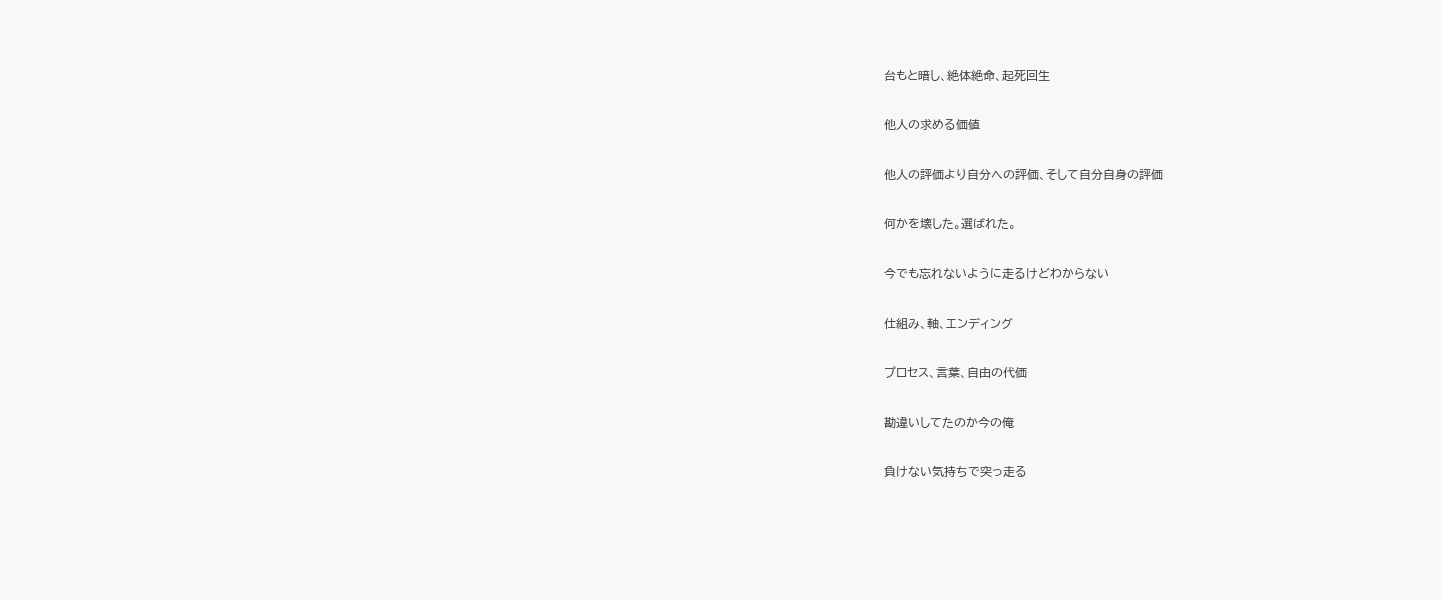台もと暗し、絶体絶命、起死回生

他人の求める価値

他人の評価より自分への評価、そして自分自身の評価

何かを壊した。選ばれた。

今でも忘れないように走るけどわからない

仕組み、軸、エンディング

プロセス、言葉、自由の代価

勘違いしてたのか今の俺

負けない気持ちで突っ走る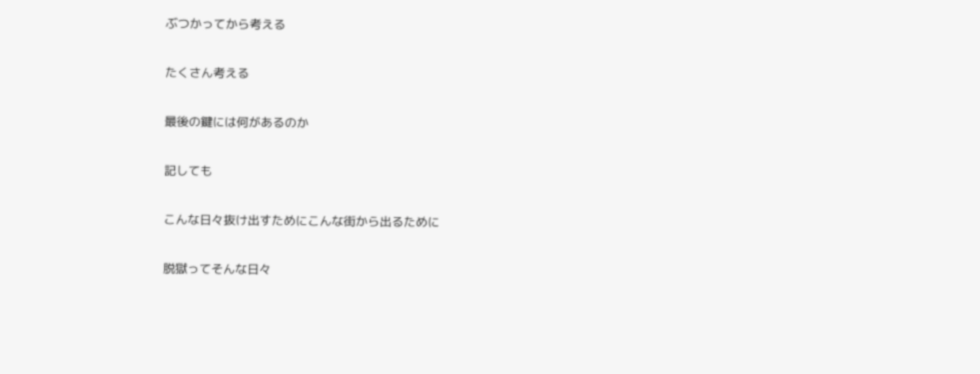ぶつかってから考える

たくさん考える

最後の鍵には何があるのか

記しても

こんな日々抜け出すためにこんな街から出るために

脱獄ってそんな日々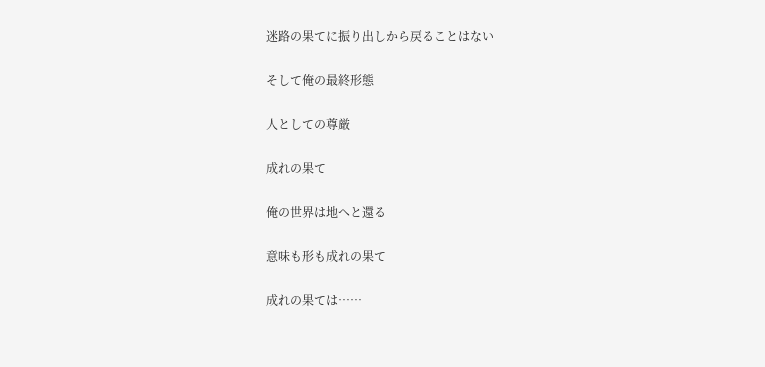迷路の果てに振り出しから戻ることはない

そして俺の最終形態

人としての尊厳

成れの果て

俺の世界は地へと還る

意味も形も成れの果て

成れの果ては……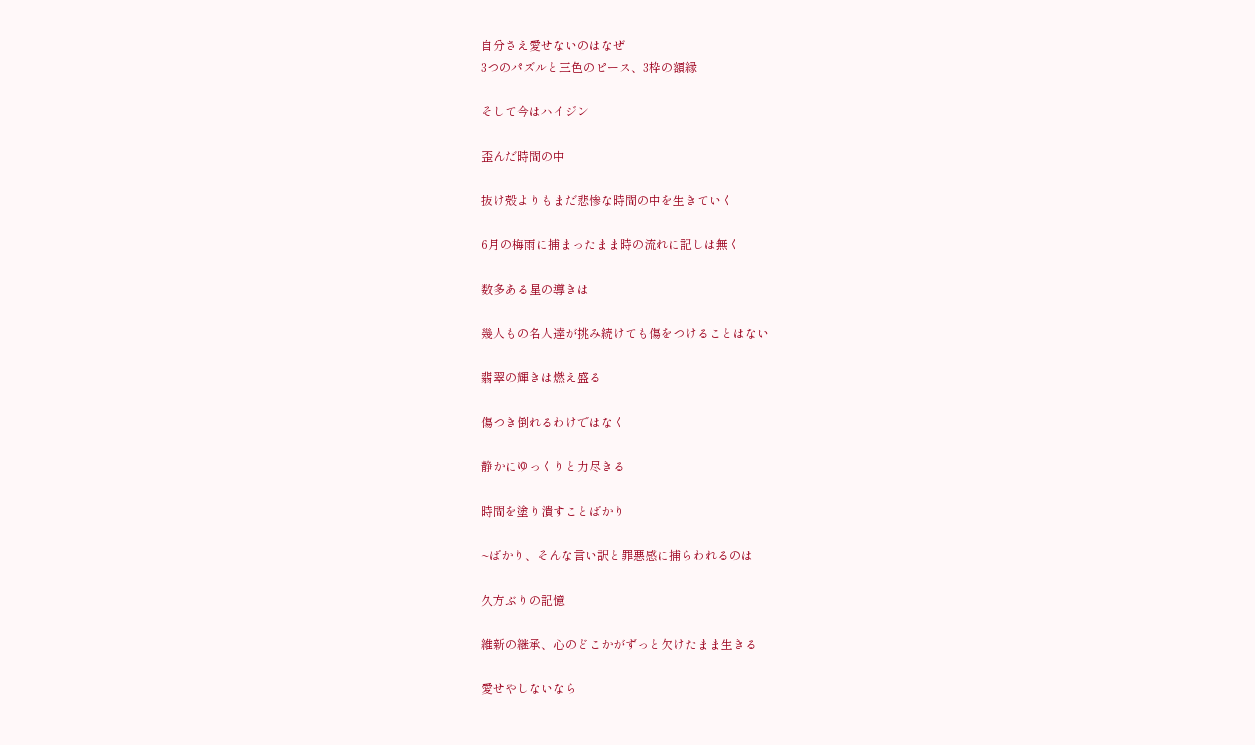自分さえ愛せないのはなぜ
3つのパズルと三色のピース、3枠の額縁

そして今はハイジン

歪んだ時間の中

抜け殻よりもまだ悲惨な時間の中を生きていく

6月の梅雨に捕まったまま時の流れに記しは無く

数多ある星の導きは

幾人もの名人達が挑み続けても傷をつけることはない

翡翠の輝きは燃え盛る

傷つき倒れるわけではなく

静かにゆっくりと力尽きる

時間を塗り潰すことばかり

~ばかり、そんな言い訳と罪悪感に捕らわれるのは

久方ぶりの記憶

維新の継承、心のどこかがずっと欠けたまま生きる

愛せやしないなら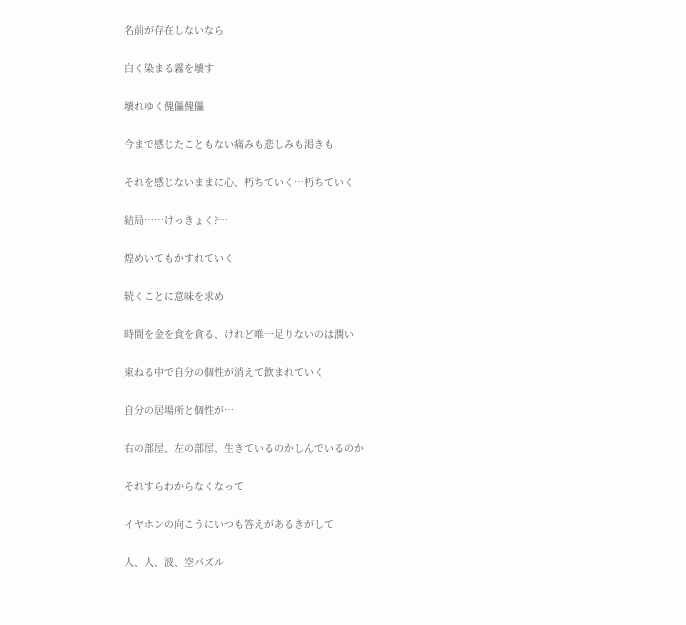名前が存在しないなら

白く染まる霧を壊す

壊れゆく傀儡傀儡

今まで感じたこともない痛みも悲しみも渇きも

それを感じないままに心、朽ちていく…朽ちていく

結局……けっきょく?…

煌めいてもかすれていく

続くことに意味を求め

時間を金を食を貪る、けれど唯一足りないのは潤い

束ねる中で自分の個性が消えて飲まれていく

自分の居場所と個性が…

右の部屋、左の部屋、生きているのかしんでいるのか

それすらわからなくなって

イヤホンの向こうにいつも答えがあるきがして

人、人、波、空パズル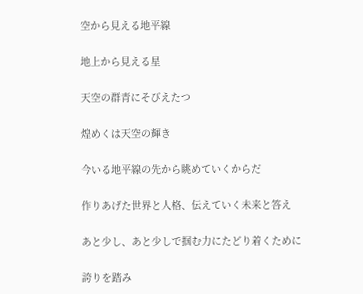空から見える地平線

地上から見える星

天空の群青にそびえたつ

煌めくは天空の輝き

今いる地平線の先から眺めていくからだ

作りあげた世界と人格、伝えていく未来と答え

あと少し、あと少しで掴む力にたどり着くために

誇りを踏み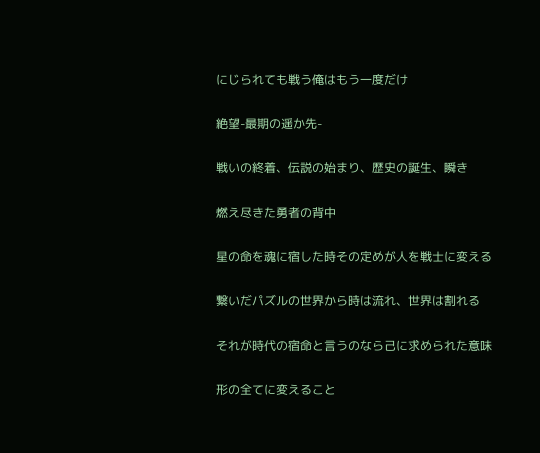にじられても戦う俺はもう一度だけ

絶望-最期の遥か先-

戦いの終着、伝説の始まり、歴史の誕生、瞬き

燃え尽きた勇者の背中

星の命を魂に宿した時その定めが人を戦士に変える

繋いだパズルの世界から時は流れ、世界は割れる

それが時代の宿命と言うのなら己に求められた意味

形の全てに変えること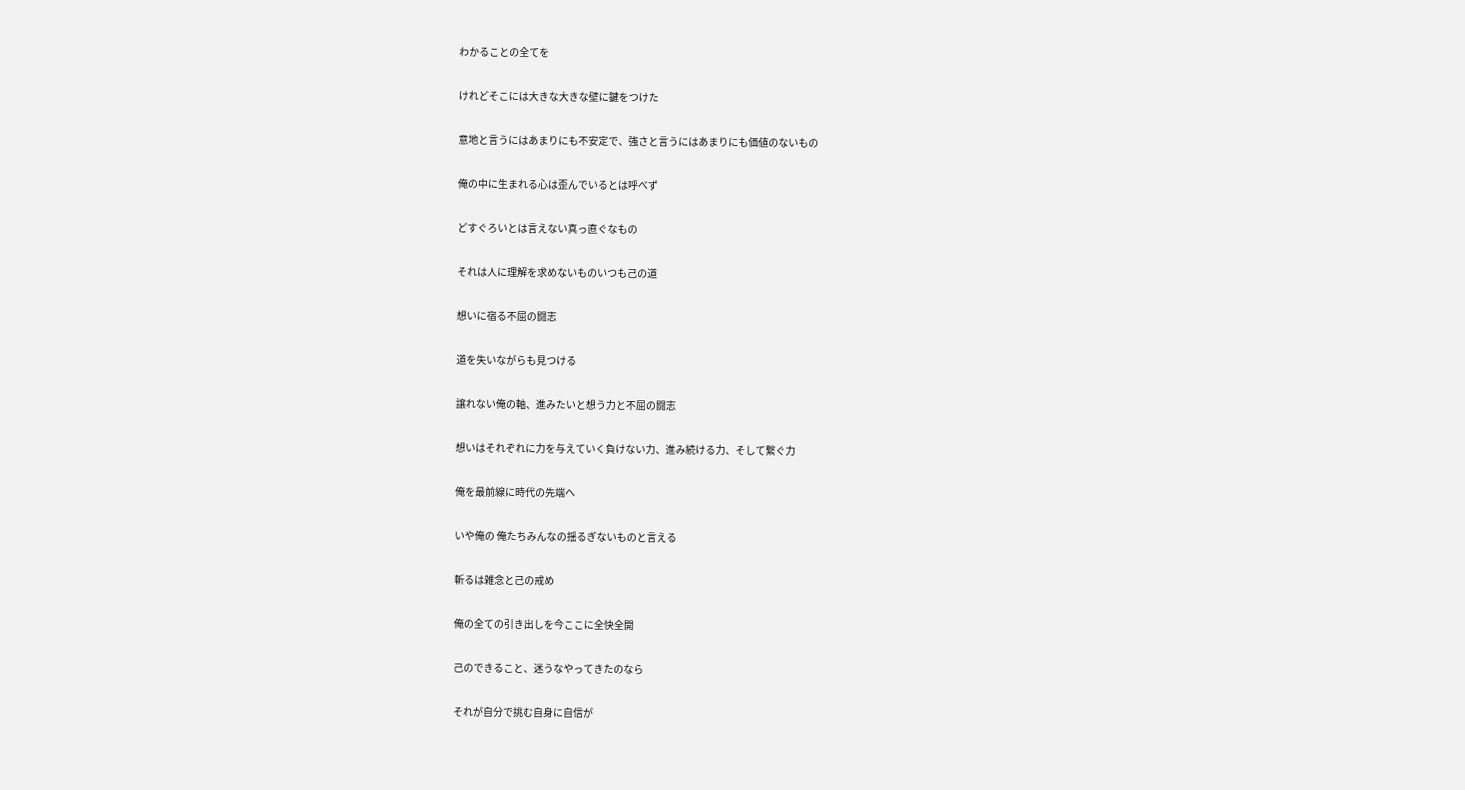わかることの全てを

けれどそこには大きな大きな壁に鍵をつけた

意地と言うにはあまりにも不安定で、強さと言うにはあまりにも価値のないもの

俺の中に生まれる心は歪んでいるとは呼べず

どすぐろいとは言えない真っ直ぐなもの

それは人に理解を求めないものいつも己の道

想いに宿る不屈の闘志

道を失いながらも見つける

譲れない俺の軸、進みたいと想う力と不屈の闘志

想いはそれぞれに力を与えていく負けない力、進み続ける力、そして繋ぐ力

俺を最前線に時代の先端へ

いや俺の 俺たちみんなの揺るぎないものと言える

斬るは雑念と己の戒め

俺の全ての引き出しを今ここに全快全開

己のできること、迷うなやってきたのなら

それが自分で挑む自身に自信が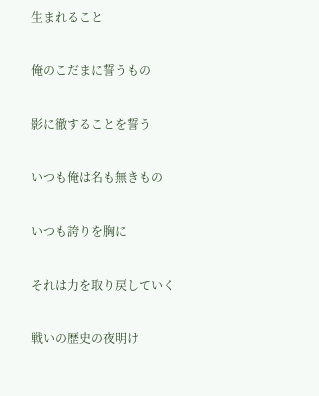生まれること

俺のこだまに誓うもの

影に徹することを誓う

いつも俺は名も無きもの

いつも誇りを胸に

それは力を取り戻していく

戦いの歴史の夜明け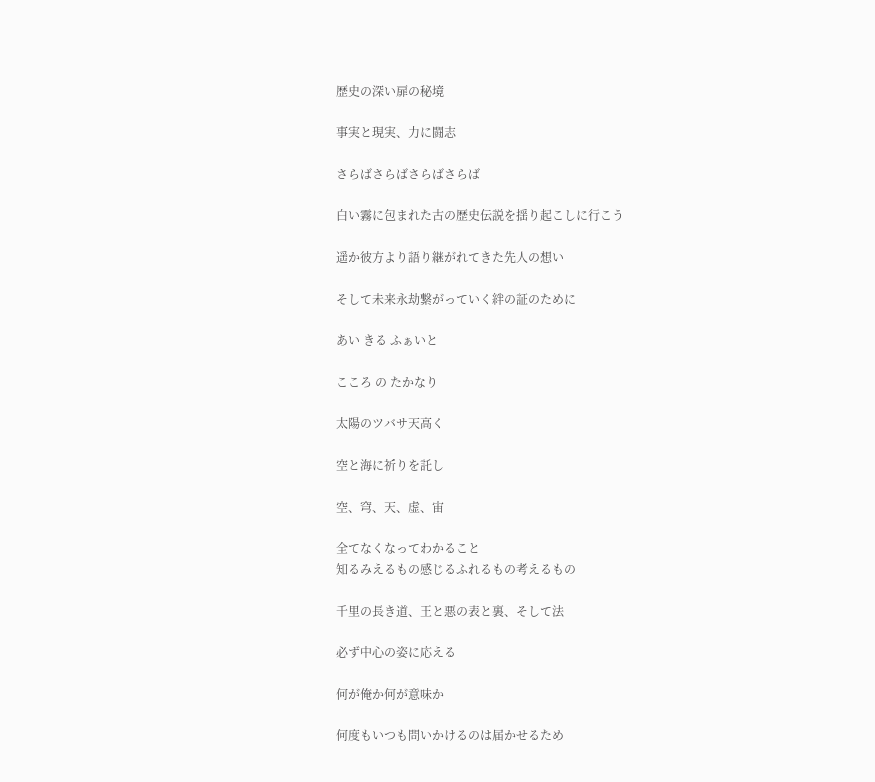歴史の深い扉の秘境

事実と現実、力に闘志

さらばさらばさらばさらば

白い霧に包まれた古の歴史伝説を揺り起こしに行こう

遥か彼方より語り継がれてきた先人の想い

そして未来永劫繋がっていく絆の証のために

あい きる ふぁいと

こころ の たかなり

太陽のツバサ天高く

空と海に祈りを託し

空、穹、天、虚、宙

全てなくなってわかること
知るみえるもの感じるふれるもの考えるもの

千里の長き道、王と悪の表と裏、そして法

必ず中心の姿に応える

何が俺か何が意味か

何度もいつも問いかけるのは届かせるため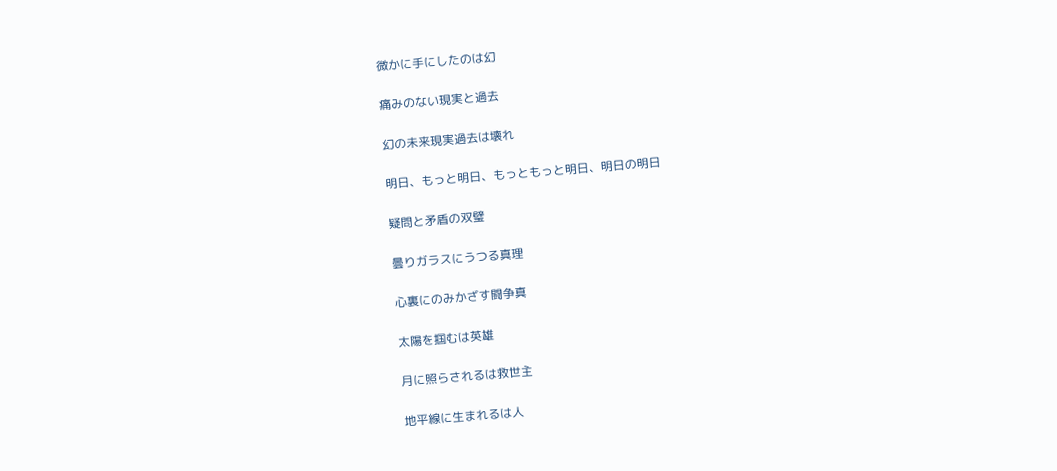微かに手にしたのは幻

痛みのない現実と過去

幻の未来現実過去は壊れ

明日、もっと明日、もっともっと明日、明日の明日

疑問と矛盾の双璧

曇りガラスにうつる真理

心裏にのみかざす闘争真

太陽を掴むは英雄

月に照らされるは救世主

地平線に生まれるは人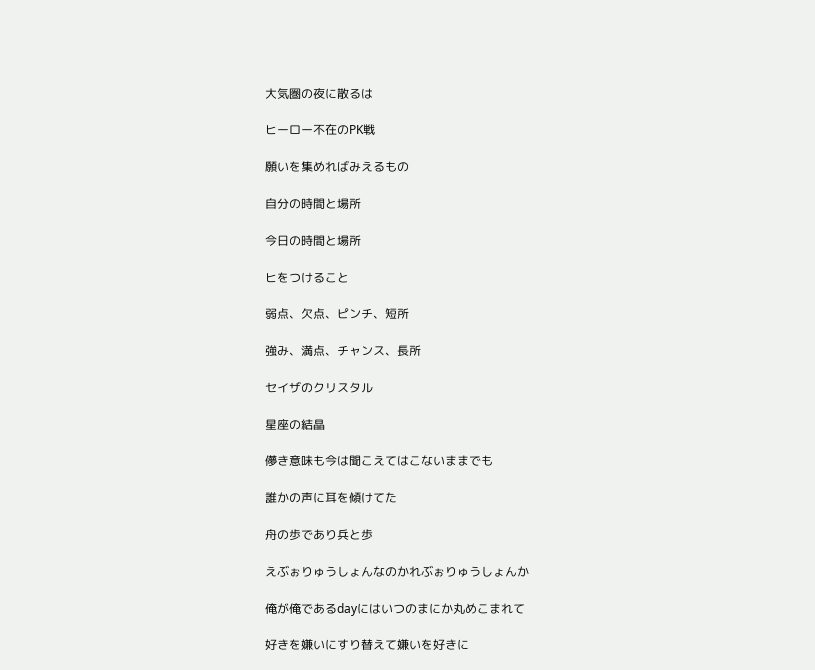大気圏の夜に散るは

ヒーロー不在のPK戦

願いを集めればみえるもの

自分の時間と場所

今日の時間と場所

ヒをつけること

弱点、欠点、ピンチ、短所

強み、満点、チャンス、長所

セイザのクリスタル

星座の結晶

儚き意味も今は聞こえてはこないままでも

誰かの声に耳を傾けてた

舟の歩であり兵と歩

えぶぉりゅうしょんなのかれぶぉりゅうしょんか

俺が俺であるdayにはいつのまにか丸めこまれて

好きを嫌いにすり替えて嫌いを好きに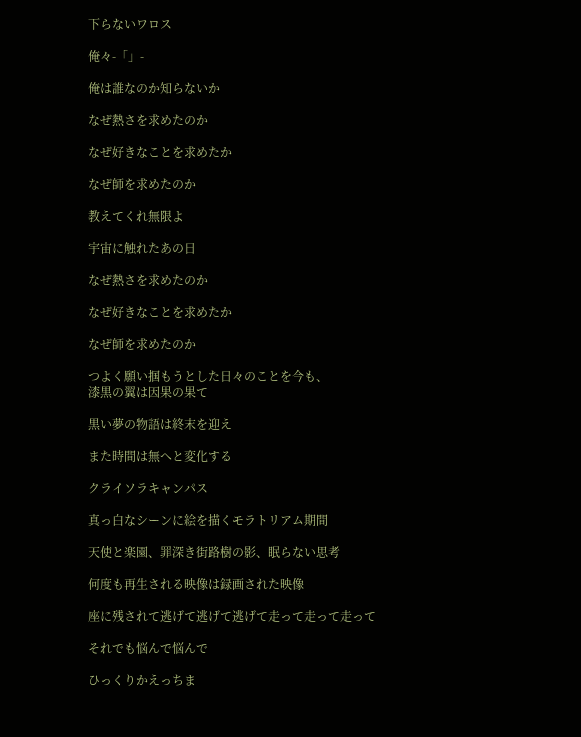下らないワロス

俺々-「」-

俺は誰なのか知らないか

なぜ熱さを求めたのか

なぜ好きなことを求めたか

なぜ師を求めたのか

教えてくれ無限よ

宇宙に触れたあの日

なぜ熱さを求めたのか

なぜ好きなことを求めたか

なぜ師を求めたのか

つよく願い掴もうとした日々のことを今も、
漆黒の翼は因果の果て

黒い夢の物語は終末を迎え

また時間は無へと変化する

クライソラキャンパス

真っ白なシーンに絵を描くモラトリアム期間

天使と楽園、罪深き街路樹の影、眠らない思考

何度も再生される映像は録画された映像

座に残されて逃げて逃げて逃げて走って走って走って

それでも悩んで悩んで

ひっくりかえっちま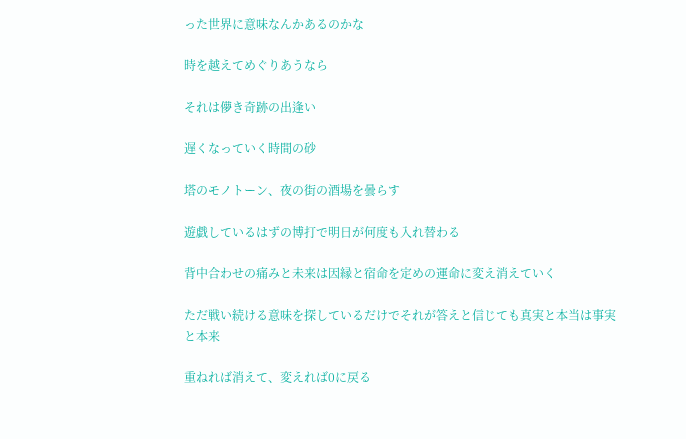った世界に意味なんかあるのかな

時を越えてめぐりあうなら

それは儚き奇跡の出逢い

遅くなっていく時間の砂

塔のモノトーン、夜の街の酒場を曇らす

遊戯しているはずの博打で明日が何度も入れ替わる

背中合わせの痛みと未来は因縁と宿命を定めの運命に変え消えていく

ただ戦い続ける意味を探しているだけでそれが答えと信じても真実と本当は事実と本来

重ねれば消えて、変えれば0に戻る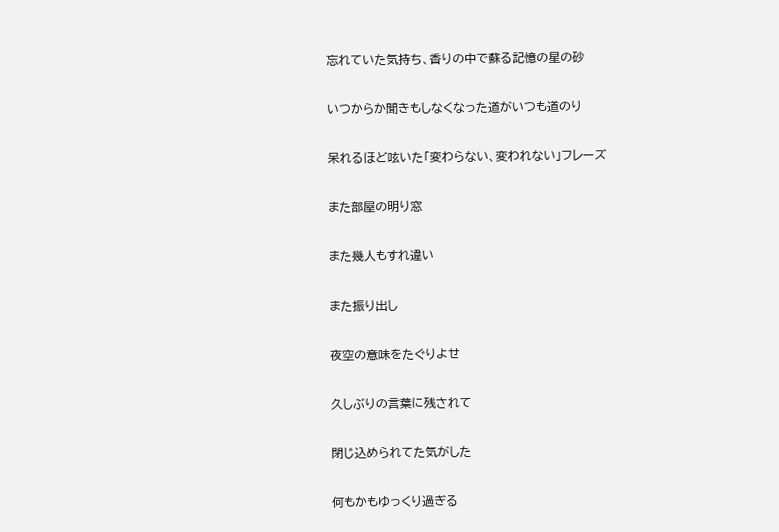忘れていた気持ち、香りの中で蘇る記憶の星の砂

いつからか聞きもしなくなった道がいつも道のり

呆れるほど呟いた「変わらない、変われない」フレーズ

また部屋の明り窓

また幾人もすれ違い

また振り出し

夜空の意味をたぐりよせ

久しぶりの言葉に残されて

閉じ込められてた気がした

何もかもゆっくり過ぎる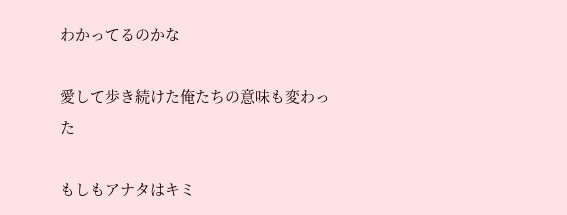わかってるのかな

愛して歩き続けた俺たちの意味も変わった

もしもアナタはキミ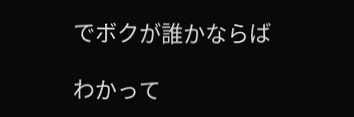でボクが誰かならば

わかって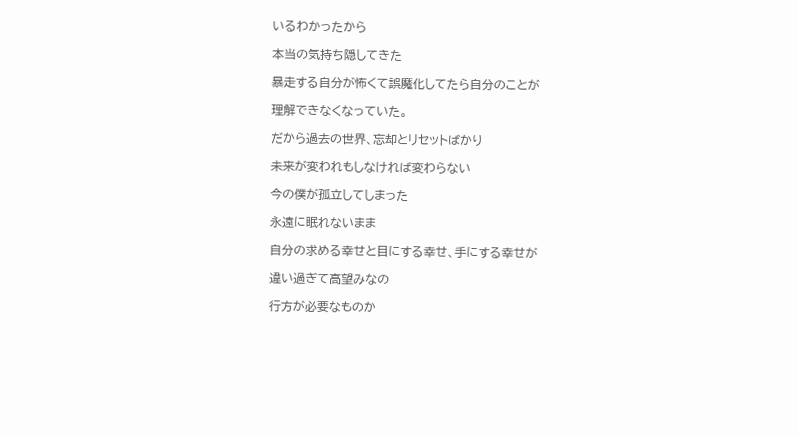いるわかったから

本当の気持ち隠してきた

暴走する自分が怖くて誤魔化してたら自分のことが

理解できなくなっていた。

だから過去の世界、忘却とリセットばかり

未来が変われもしなければ変わらない

今の僕が孤立してしまった

永遠に眠れないまま

自分の求める幸せと目にする幸せ、手にする幸せが

違い過ぎて高望みなの

行方が必要なものか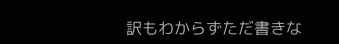訳もわからずただ書きな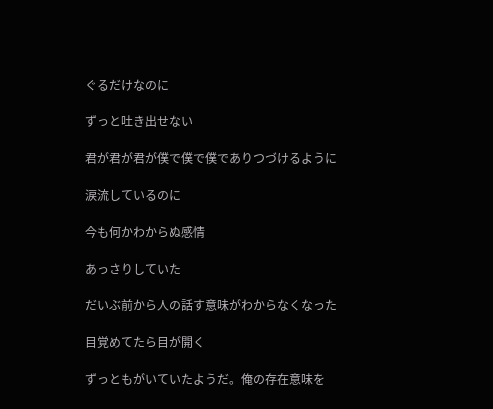ぐるだけなのに

ずっと吐き出せない

君が君が君が僕で僕で僕でありつづけるように

涙流しているのに

今も何かわからぬ感情

あっさりしていた

だいぶ前から人の話す意味がわからなくなった

目覚めてたら目が開く

ずっともがいていたようだ。俺の存在意味を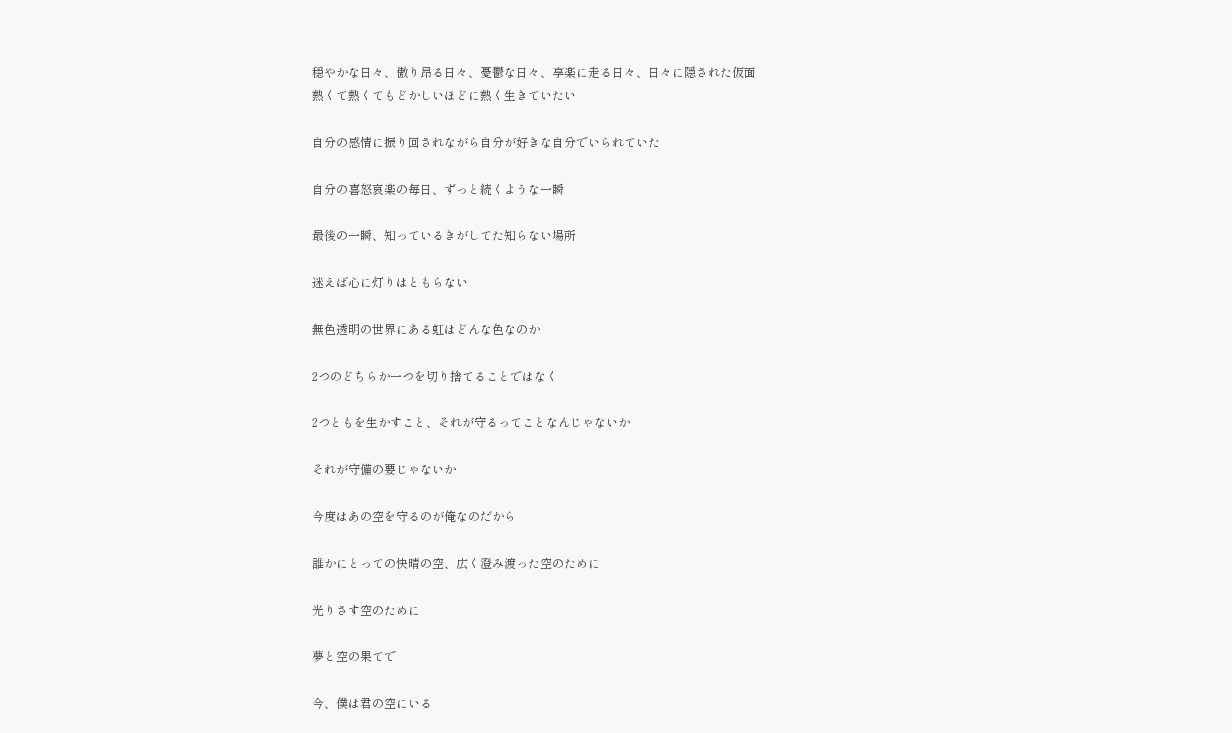穏やかな日々、傲り昂る日々、憂鬱な日々、享楽に走る日々、日々に隠された仮面
熱くて熱くてもどかしいほどに熱く生きていたい

自分の感情に振り回されながら自分が好きな自分でいられていた

自分の喜怒哀楽の毎日、ずっと続くような一瞬

最後の一瞬、知っているきがしてた知らない場所

迷えば心に灯りはともらない

無色透明の世界にある虹はどんな色なのか

2つのどちらか一つを切り捨てることではなく

2つともを生かすこと、それが守るってことなんじゃないか

それが守備の要じゃないか

今度はあの空を守るのが俺なのだから

誰かにとっての快晴の空、広く澄み渡った空のために

光りさす空のために

夢と空の果てで

今、僕は君の空にいる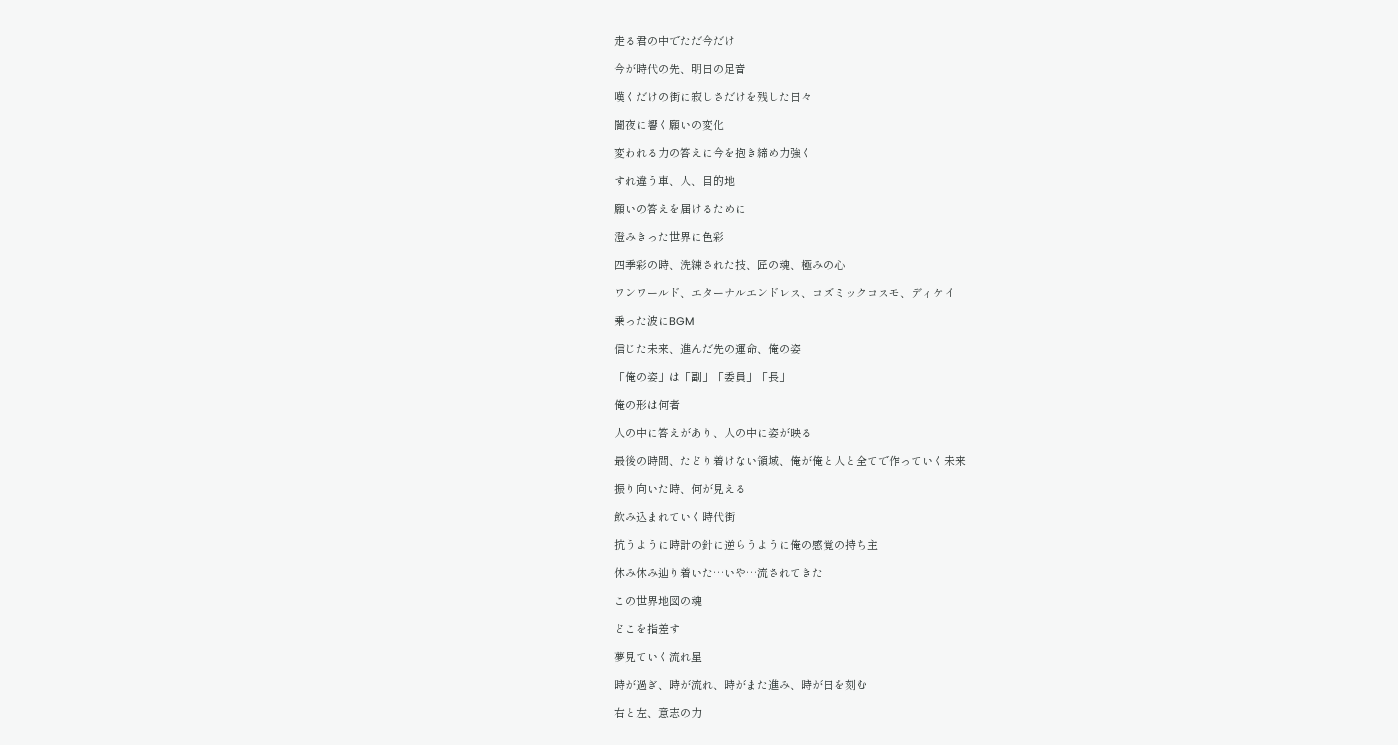走る君の中でただ今だけ

今が時代の先、明日の足音

嘆くだけの街に寂しさだけを残した日々

闇夜に響く願いの変化

変われる力の答えに今を抱き締め力強く

すれ違う車、人、目的地

願いの答えを届けるために

澄みきった世界に色彩

四季彩の時、洗練された技、匠の魂、極みの心

ワンワールド、エターナルエンドレス、コズミックコスモ、ディケイ

乗った波にBGM

信じた未来、進んだ先の運命、俺の姿

「俺の姿」は「副」「委員」「長」

俺の形は何者

人の中に答えがあり、人の中に姿が映る

最後の時間、たどり着けない領域、俺が俺と人と全てで作っていく未来

振り向いた時、何が見える

飲み込まれていく時代街

抗うように時計の針に逆らうように俺の感覚の持ち主

休み休み辿り着いた…いや…流されてきた

この世界地図の魂

どこを指差す

夢見ていく流れ星

時が過ぎ、時が流れ、時がまた進み、時が日を刻む

右と左、意志の力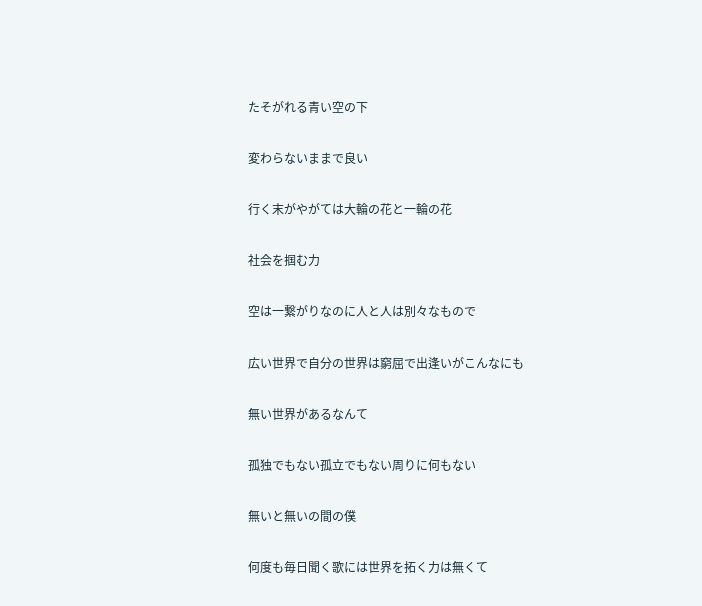たそがれる青い空の下

変わらないままで良い

行く末がやがては大輪の花と一輪の花

社会を掴む力

空は一繋がりなのに人と人は別々なもので

広い世界で自分の世界は窮屈で出逢いがこんなにも

無い世界があるなんて

孤独でもない孤立でもない周りに何もない

無いと無いの間の僕

何度も毎日聞く歌には世界を拓く力は無くて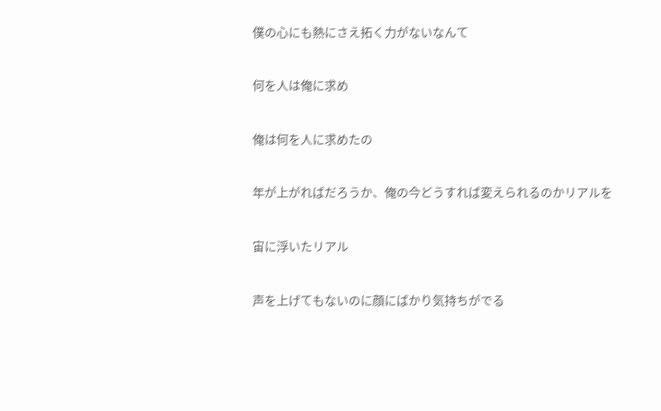僕の心にも熱にさえ拓く力がないなんて

何を人は俺に求め

俺は何を人に求めたの

年が上がればだろうか、俺の今どうすれば変えられるのかリアルを

宙に浮いたリアル

声を上げてもないのに顔にばかり気持ちがでる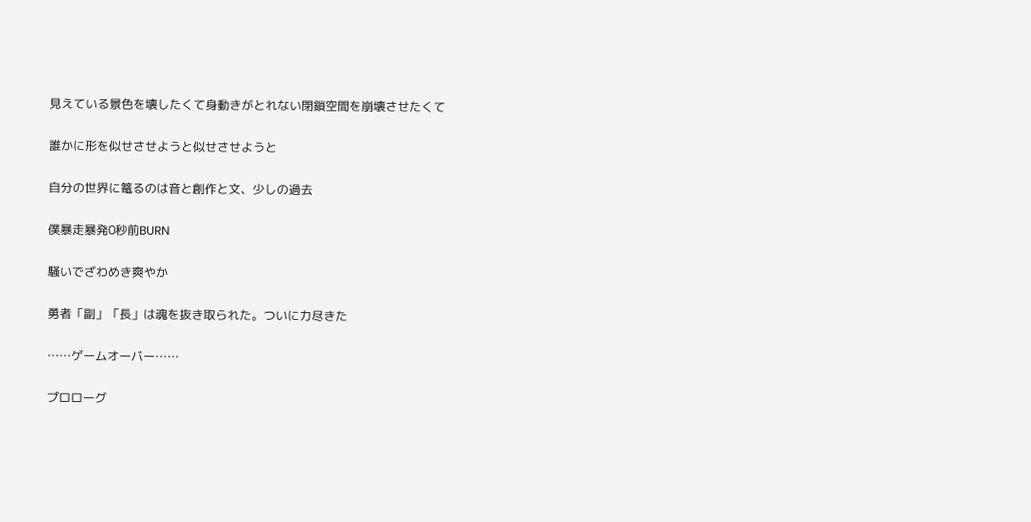見えている景色を壊したくて身動きがとれない閉鎖空間を崩壊させたくて

誰かに形を似せさせようと似せさせようと

自分の世界に篭るのは音と創作と文、少しの過去

僕暴走暴発0秒前BURN

騒いでざわめき爽やか

勇者「副」「長」は魂を抜き取られた。ついに力尽きた

……ゲームオーバー……

プロローグ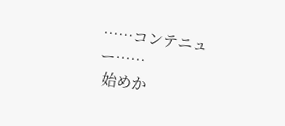……コンテニュー……
 始めか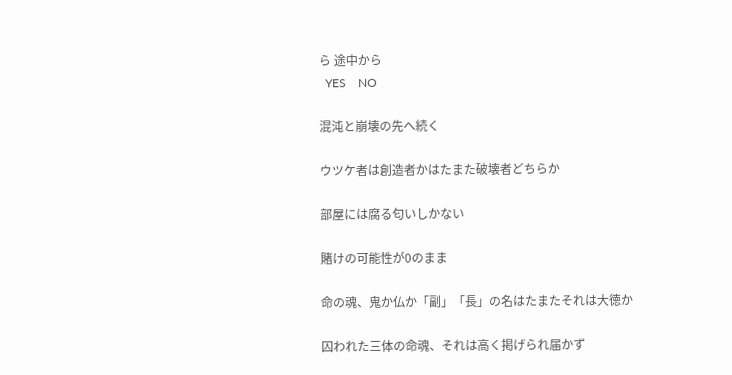ら 途中から
  YES    NO

混沌と崩壊の先へ続く

ウツケ者は創造者かはたまた破壊者どちらか

部屋には腐る匂いしかない

賭けの可能性が0のまま

命の魂、鬼か仏か「副」「長」の名はたまたそれは大徳か

囚われた三体の命魂、それは高く掲げられ届かず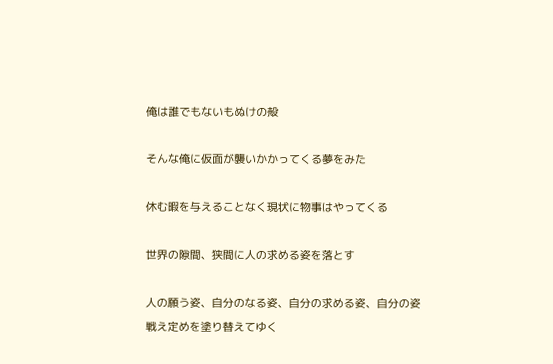俺は誰でもないもぬけの殻

そんな俺に仮面が襲いかかってくる夢をみた

休む暇を与えることなく現状に物事はやってくる

世界の隙間、狭間に人の求める姿を落とす

人の願う姿、自分のなる姿、自分の求める姿、自分の姿
戦え定めを塗り替えてゆく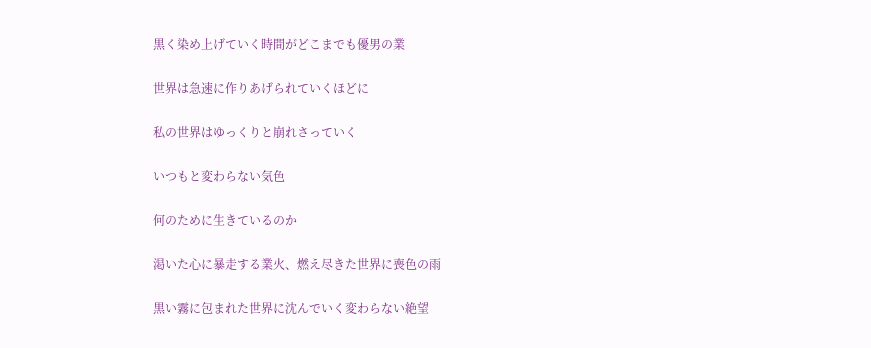黒く染め上げていく時間がどこまでも優男の業

世界は急速に作りあげられていくほどに

私の世界はゆっくりと崩れさっていく

いつもと変わらない気色

何のために生きているのか

渇いた心に暴走する業火、燃え尽きた世界に喪色の雨

黒い霧に包まれた世界に沈んでいく変わらない絶望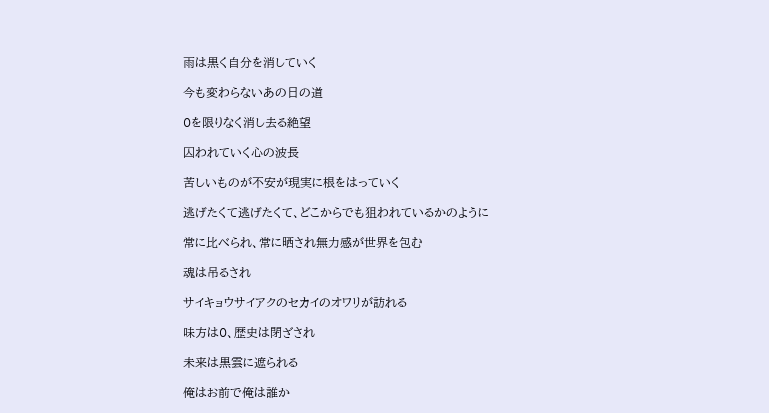雨は黒く自分を消していく

今も変わらないあの日の道

0を限りなく消し去る絶望

囚われていく心の波長

苦しいものが不安が現実に根をはっていく

逃げたくて逃げたくて、どこからでも狙われているかのように

常に比べられ、常に晒され無力感が世界を包む

魂は吊るされ

サイキョウサイアクのセカイのオワリが訪れる

味方は0、歴史は閉ざされ

未来は黒雲に遮られる

俺はお前で俺は誰か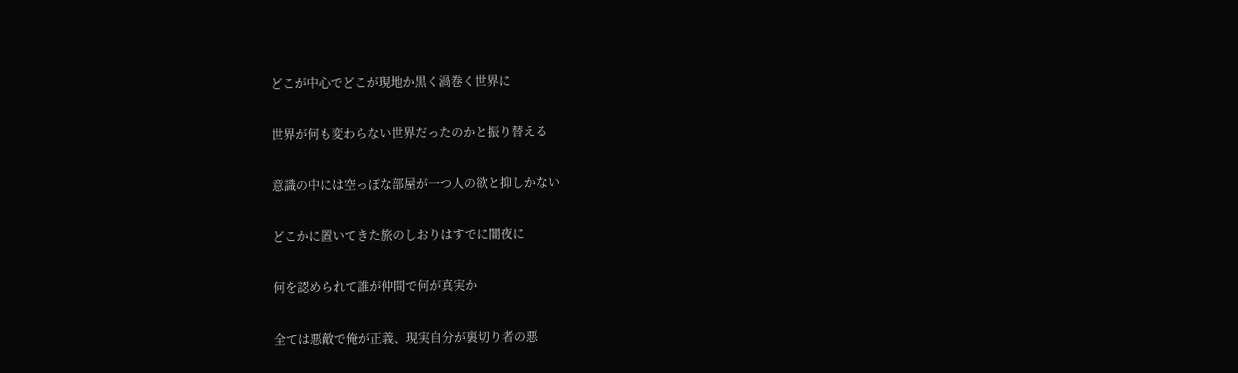どこが中心でどこが現地か黒く渦巻く世界に

世界が何も変わらない世界だったのかと振り替える

意識の中には空っぽな部屋が一つ人の欲と抑しかない

どこかに置いてきた旅のしおりはすでに闇夜に

何を認められて誰が仲間で何が真実か

全ては悪敵で俺が正義、現実自分が裏切り者の悪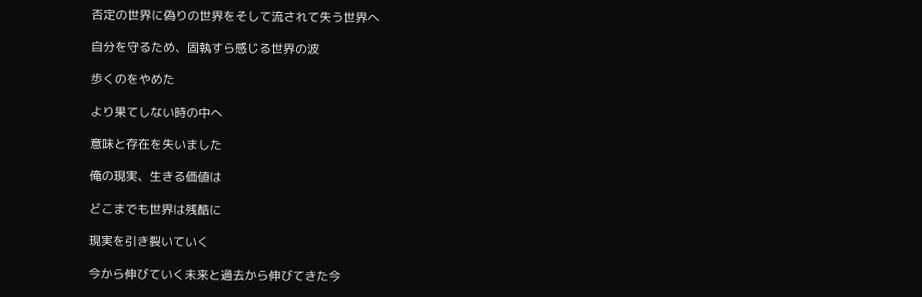否定の世界に偽りの世界をそして流されて失う世界へ

自分を守るため、固執すら感じる世界の波

歩くのをやめた

より果てしない時の中へ

意味と存在を失いました

俺の現実、生きる価値は

どこまでも世界は残酷に

現実を引き裂いていく

今から伸びていく未来と過去から伸びてきた今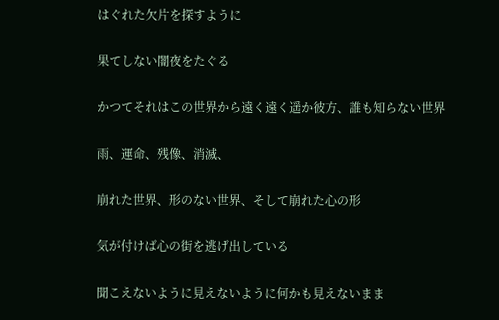はぐれた欠片を探すように

果てしない闇夜をたぐる

かつてそれはこの世界から遠く遠く遥か彼方、誰も知らない世界

雨、運命、残像、消滅、

崩れた世界、形のない世界、そして崩れた心の形

気が付けば心の街を逃げ出している

聞こえないように見えないように何かも見えないまま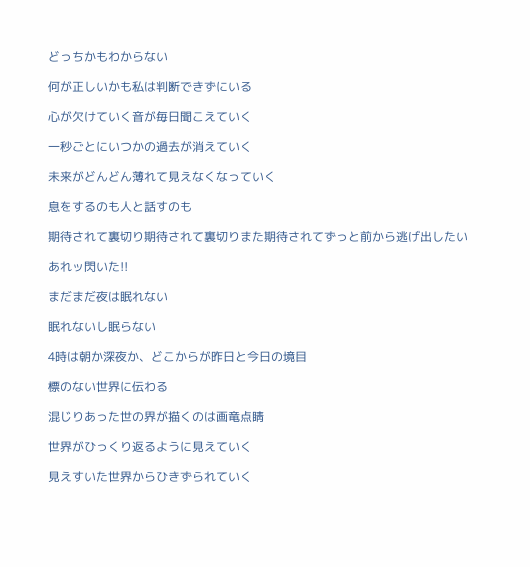どっちかもわからない

何が正しいかも私は判断できずにいる

心が欠けていく音が毎日聞こえていく

一秒ごとにいつかの過去が消えていく

未来がどんどん薄れて見えなくなっていく

息をするのも人と話すのも

期待されて裏切り期待されて裏切りまた期待されてずっと前から逃げ出したい

あれッ閃いた!!

まだまだ夜は眠れない

眠れないし眠らない

4時は朝か深夜か、どこからが昨日と今日の境目

標のない世界に伝わる

混じりあった世の界が描くのは画竜点睛

世界がひっくり返るように見えていく

見えすいた世界からひきずられていく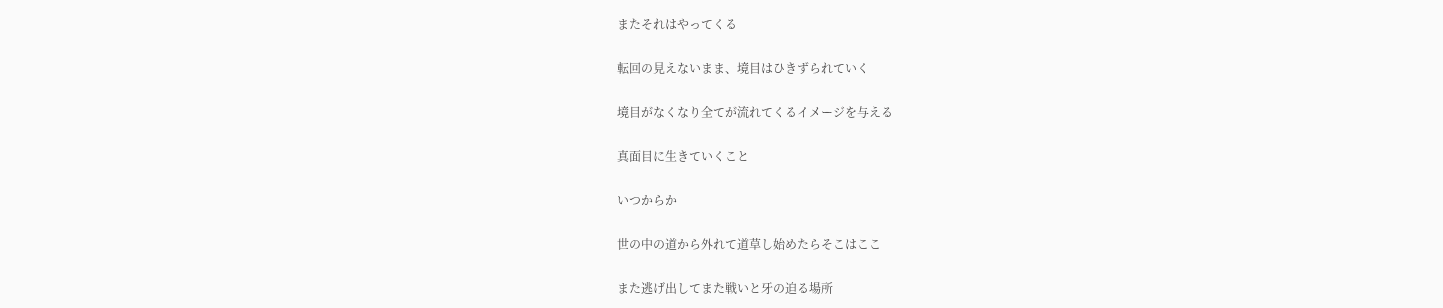またそれはやってくる

転回の見えないまま、境目はひきずられていく

境目がなくなり全てが流れてくるイメージを与える

真面目に生きていくこと

いつからか

世の中の道から外れて道草し始めたらそこはここ

また逃げ出してまた戦いと牙の迫る場所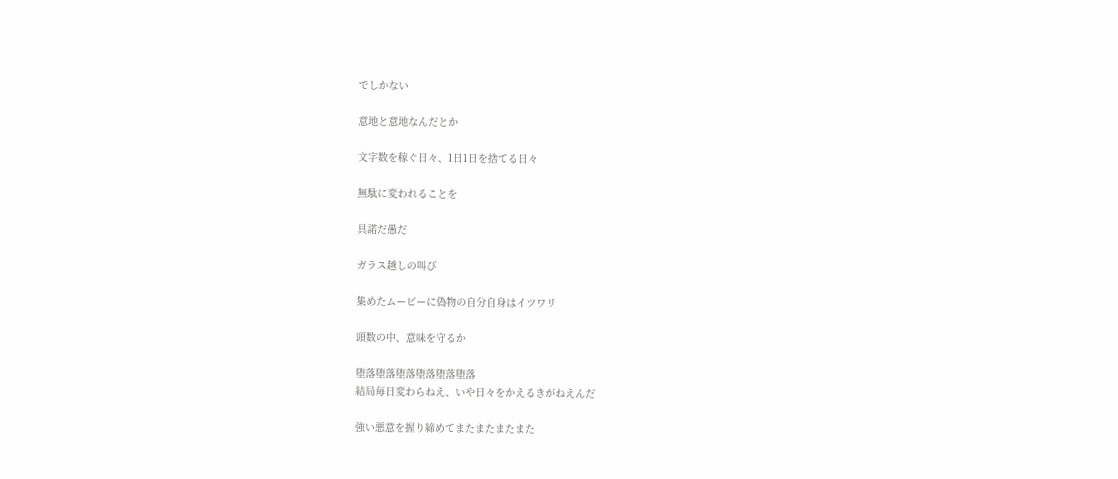でしかない

意地と意地なんだとか

文字数を稼ぐ日々、1日1日を捨てる日々

無駄に変われることを

具諾だ愚だ

ガラス越しの叫び

集めたムービーに偽物の自分自身はイツワリ

頭数の中、意味を守るか

堕落堕落堕落堕落堕落堕落
結局毎日変わらねえ、いや日々をかえるきがねえんだ

強い悪意を握り締めてまたまたまたまた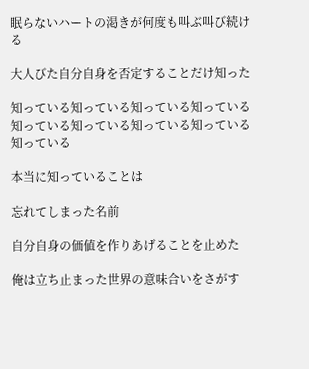眠らないハートの渇きが何度も叫ぶ叫び続ける

大人びた自分自身を否定することだけ知った

知っている知っている知っている知っている知っている知っている知っている知っている知っている

本当に知っていることは

忘れてしまった名前

自分自身の価値を作りあげることを止めた

俺は立ち止まった世界の意味合いをさがす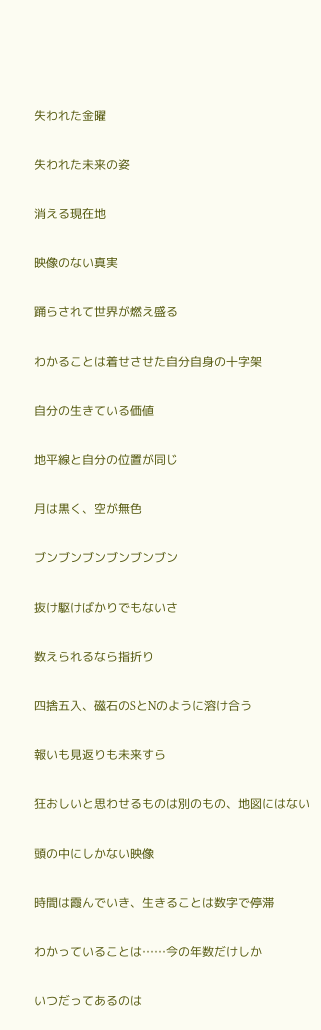失われた金曜

失われた未来の姿

消える現在地

映像のない真実

踊らされて世界が燃え盛る

わかることは着せさせた自分自身の十字架

自分の生きている価値

地平線と自分の位置が同じ

月は黒く、空が無色

ブンブンブンブンブンブン

抜け駆けばかりでもないさ

数えられるなら指折り

四捨五入、磁石のSとNのように溶け合う

報いも見返りも未来すら

狂おしいと思わせるものは別のもの、地図にはない

頭の中にしかない映像

時間は霞んでいき、生きることは数字で停滞

わかっていることは……今の年数だけしか

いつだってあるのは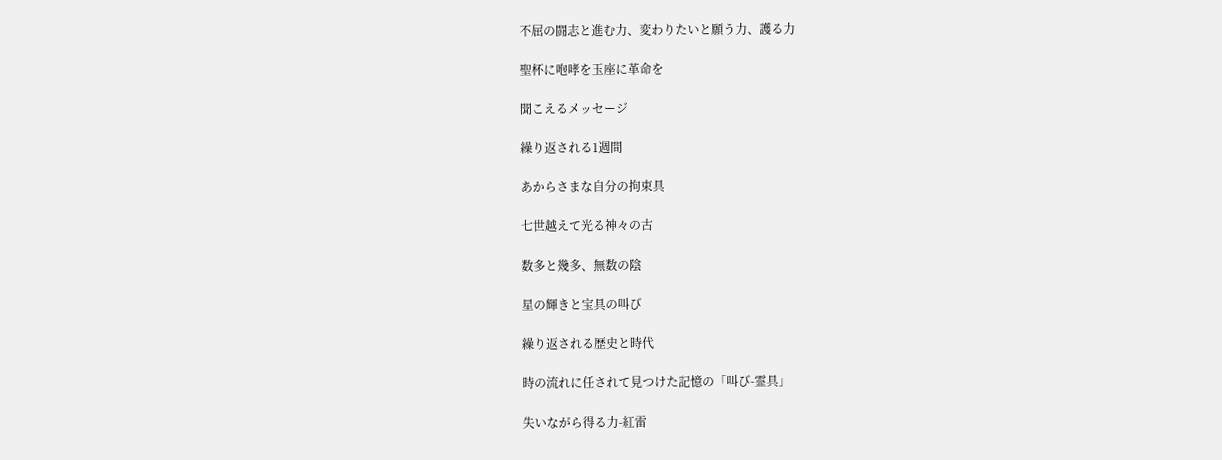不屈の闘志と進む力、変わりたいと願う力、護る力

聖杯に咆哮を玉座に革命を

聞こえるメッセージ

繰り返される1週間

あからさまな自分の拘束具

七世越えて光る神々の古

数多と幾多、無数の陰

星の輝きと宝具の叫び

繰り返される歴史と時代

時の流れに任されて見つけた記憶の「叫び-霊具」

失いながら得る力-紅雷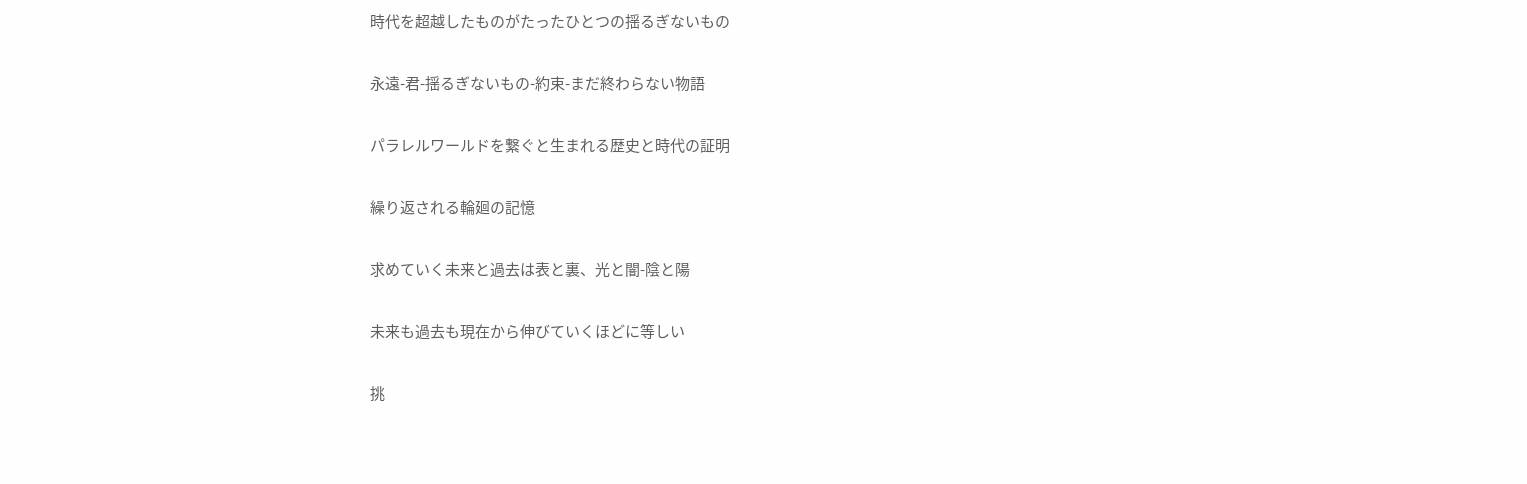時代を超越したものがたったひとつの揺るぎないもの

永遠-君-揺るぎないもの-約束-まだ終わらない物語

パラレルワールドを繋ぐと生まれる歴史と時代の証明

繰り返される輪廻の記憶

求めていく未来と過去は表と裏、光と闇-陰と陽

未来も過去も現在から伸びていくほどに等しい

挑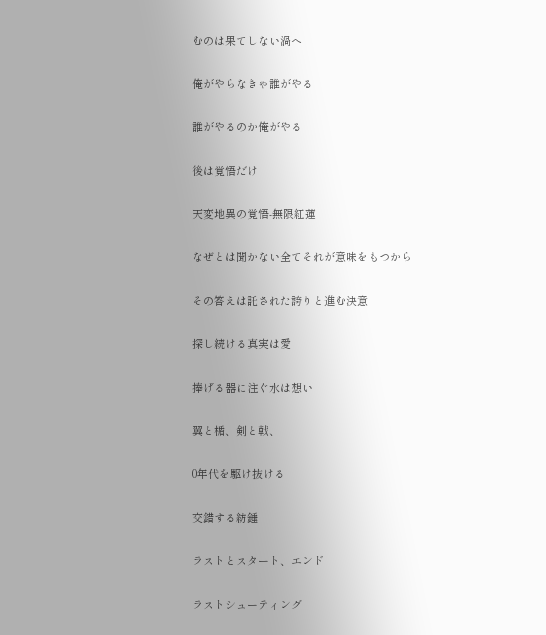むのは果てしない渦へ

俺がやらなきゃ誰がやる

誰がやるのか俺がやる

後は覚悟だけ

天変地異の覚悟-無限紅蓮

なぜとは聞かない全てそれが意味をもつから

その答えは託された誇りと進む決意

探し続ける真実は愛

捧げる器に注ぐ水は想い

翼と楯、剣と戟、

0年代を駆け抜ける

交錯する紡錘

ラストとスタート、エンド

ラストシューティング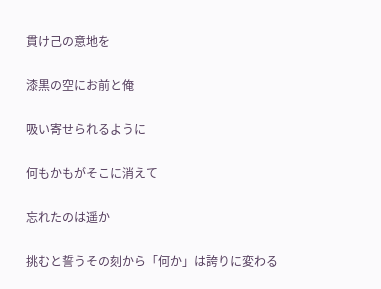貫け己の意地を

漆黒の空にお前と俺

吸い寄せられるように

何もかもがそこに消えて

忘れたのは遥か

挑むと誓うその刻から「何か」は誇りに変わる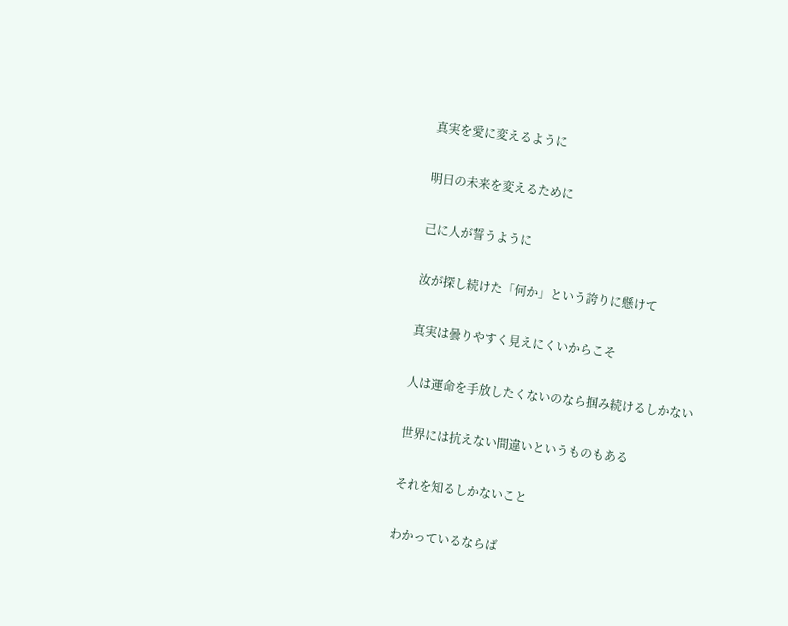真実を愛に変えるように

明日の未来を変えるために

己に人が誓うように

汝が探し続けた「何か」という誇りに懸けて

真実は曇りやすく見えにくいからこそ

人は運命を手放したくないのなら掴み続けるしかない

世界には抗えない間違いというものもある

それを知るしかないこと

わかっているならば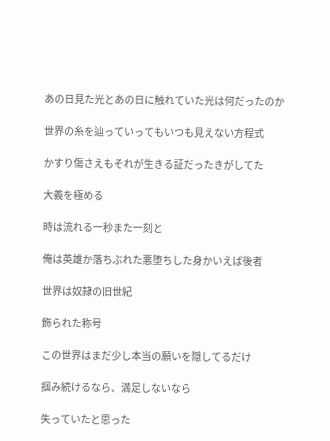あの日見た光とあの日に触れていた光は何だったのか

世界の糸を辿っていってもいつも見えない方程式

かすり傷さえもそれが生きる証だったきがしてた

大義を極める

時は流れる一秒また一刻と

俺は英雄か落ちぶれた悪堕ちした身かいえば後者

世界は奴隷の旧世紀

飾られた称号

この世界はまだ少し本当の願いを隠してるだけ

掴み続けるなら、満足しないなら

失っていたと思った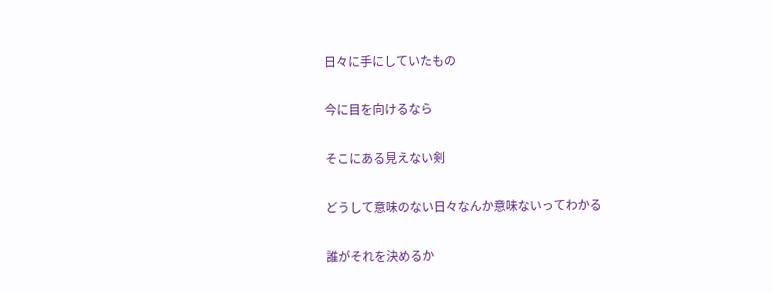日々に手にしていたもの

今に目を向けるなら

そこにある見えない剣

どうして意味のない日々なんか意味ないってわかる

誰がそれを決めるか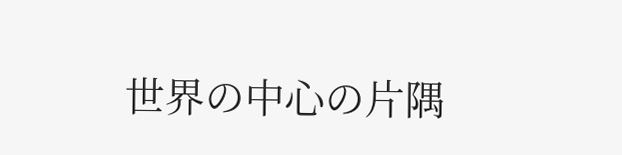世界の中心の片隅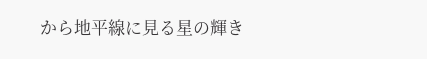から地平線に見る星の輝き